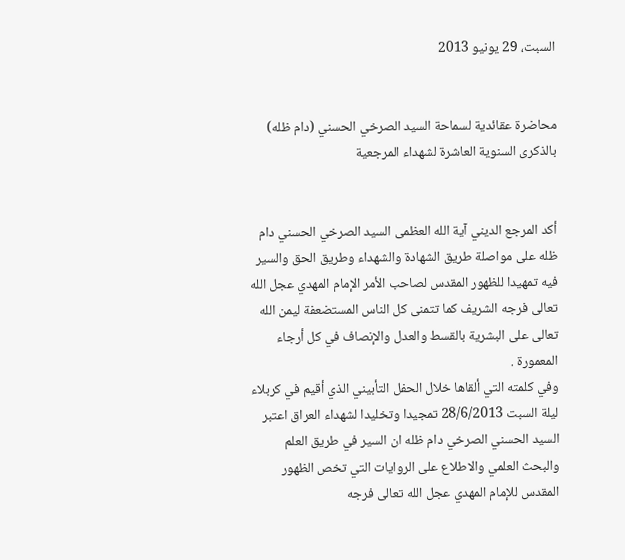السبت، 29 يونيو 2013


محاضرة عقائدية لسماحة السيد الصرخي الحسني (دام ظله) بالذكرى السنوية العاشرة لشهداء المرجعية


أكد المرجع الديني آية الله العظمى السيد الصرخي الحسني دام ظله على مواصلة طريق الشهادة والشهداء وطريق الحق والسير فيه تمهيدا للظهور المقدس لصاحب الأمر الإمام المهدي عجل الله تعالى فرجه الشريف كما تتمنى كل الناس المستضعفة ليمن الله تعالى على البشرية بالقسط والعدل والإنصاف في كل أرجاء المعمورة .
وفي كلمته التي ألقاها خلال الحفل التأبيني الذي أقيم في كربلاء ليلة السبت 28/6/2013 تمجيدا وتخليدا لشهداء العراق اعتبر السيد الحسني الصرخي دام ظله ان السير في طريق العلم والبحث العلمي والاطلاع على الروايات التي تخص الظهور المقدس للإمام المهدي عجل الله تعالى فرجه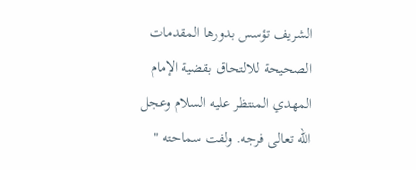الشريف تؤسس بدورها المقدمات الصحيحة للالتحاق بقضية الإمام المهدي المنتظر عليه السلام وعجل الله تعالى فرجه. ولفت سماحته "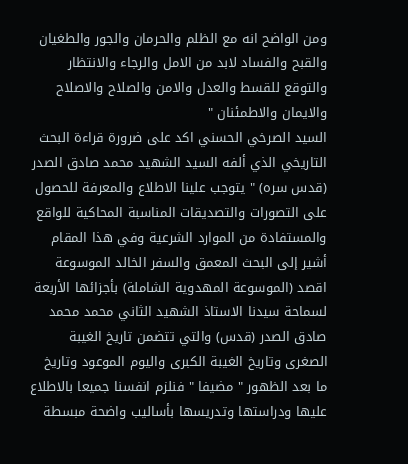ومن الواضح انه مع الظلم والحرمان والجور والطغيان والقبح والفساد لابد من الامل والرجاء والانتظار والتوقع للقسط والعدل والامن والصلاح والاصلاح والايمان والاطمئنان "
السيد الصرخي الحسني اكد على ضرورة قراءة البحث التاريخي الذي ألفه السيد الشهيد محمد صادق الصدر (قدس سره) " يتوجب علينا الاطلاع والمعرفة للحصول على التصورات والتصديقات المناسبة المحاكية للواقع والمستفادة من الموارد الشرعية وفي هذا المقام أشير إلى البحث المعمق والسفر الخالد الموسوعة اقصد (الموسوعة المهدوية الشاملة) بأجزائها الأربعة لسماحة سيدنا الاستاذ الشهيد الثاني محمد محمد صادق الصدر (قدس) والتي تتضمن تاريخ الغيبة الصغرى وتاريخ الغيبة الكبرى واليوم الموعود وتاريخ ما بعد الظهور " مضيفا " فنلزم انفسنا جميعا بالاطلاع عليها ودراستها وتدريسها بأساليب واضحة مبسطة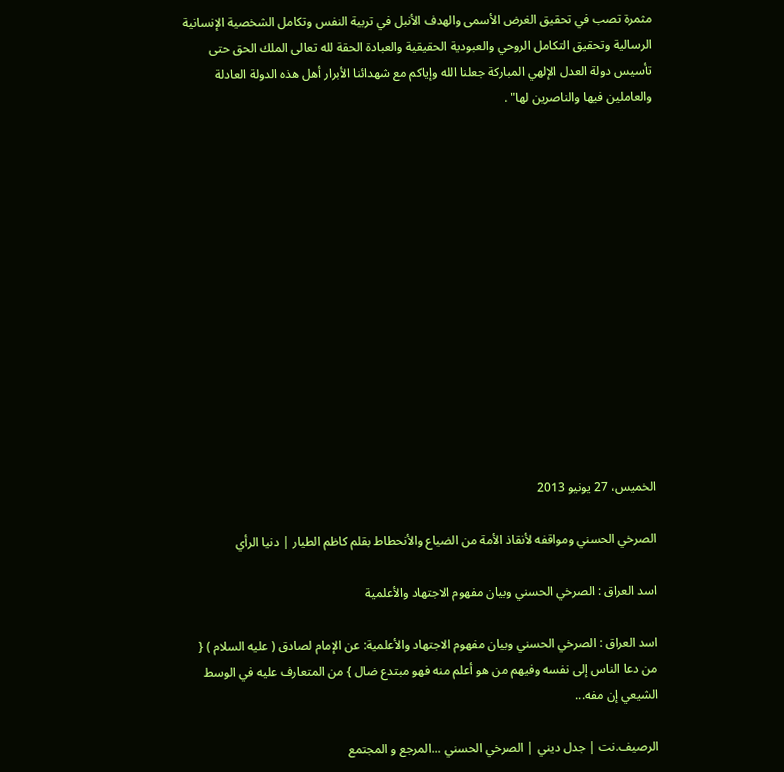مثمرة تصب في تحقيق الغرض الأسمى والهدف الأنبل في تربية النفس وتكامل الشخصية الإنسانية الرسالية وتحقيق التكامل الروحي والعبودية الحقيقية والعبادة الحقة لله تعالى الملك الحق حتى تأسيس دولة العدل الإلهي المباركة جعلنا الله وإياكم مع شهدائنا الأبرار أهل هذه الدولة العادلة والعاملين فيها والناصرين لها" .














الخميس، 27 يونيو 2013

الصرخي الحسني ومواقفه لأنقاذ الأمة من الضياع والأنحطاط بقلم كاظم الطيار | دنيا الرأي

اسد العراق : الصرخي الحسني وبيان مفهوم الاجتهاد والأعلمية

اسد العراق : الصرخي الحسني وبيان مفهوم الاجتهاد والأعلمية: عن الإمام لصادق ( عليه السلام ) { من دعا الناس إلى نفسه وفيهم من هو أعلم منه فهو مبتدع ضال } من المتعارف عليه في الوسط الشيعي إن مفه...

الرصيف.نت | جدل ديني | الصرخي الحسني ...المرجع و المجتمع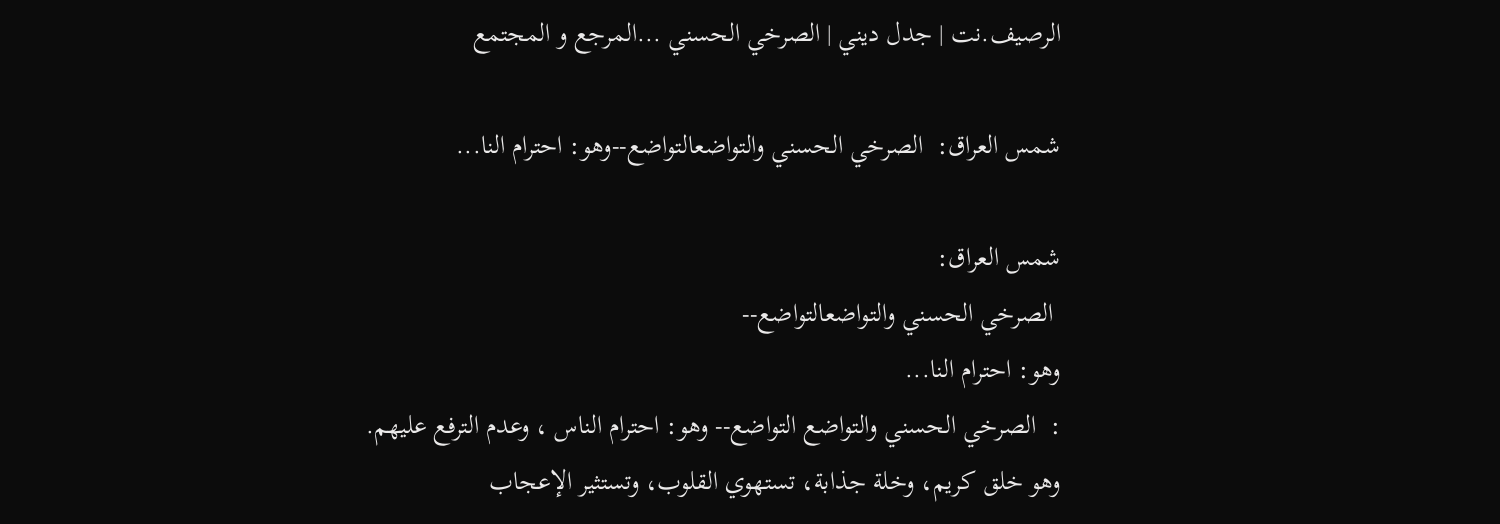الرصيف.نت | جدل ديني | الصرخي الحسني ...المرجع و المجتمع

شمس العراق:  الصرخي الحسني والتواضعالتواضع--وهو: احترام النا...

شمس العراق:
 الصرخي الحسني والتواضعالتواضع--
وهو: احترام النا...
:  الصرخي الحسني والتواضع التواضع-- وهو: احترام الناس ، وعدم الترفع عليهم. وهو خلق كريم، وخلة جذابة، تستهوي القلوب، وتستثير الإعجاب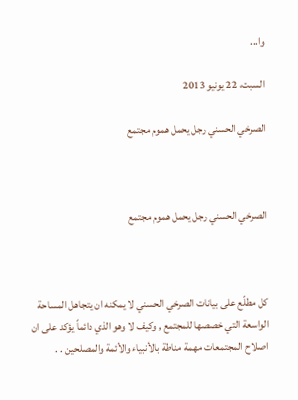وا...

السبت، 22 يونيو 2013

الصرخي الحسني رجل يحمل هموم مجتمع



الصرخي الحسني رجل يحمل هموم مجتمع



كل مطلّع على بيانات الصرخي الحسني لا يمكنه ان يتجاهل المساحة الواسعة التي خصصها للمجتمع , وكيف لا وهو الذي دائماً يؤكد على ان اصلاح المجتمعات مهمة مناطة بالأنبياء والأئمة والمصلحين . .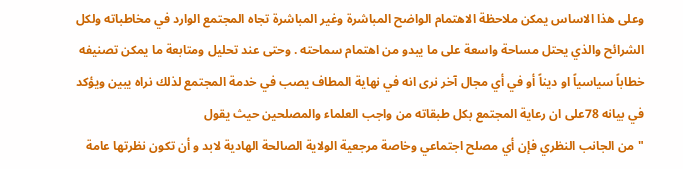وعلى هذا الاساس يمكن ملاحظة الاهتمام الواضح المباشرة وغير المباشرة تجاه المجتمع الوارد في مخاطباته ولكل الشرائح والذي يحتل مساحة واسعة على ما يبدو من اهتمام سماحته . وحتى عند تحليل ومتابعة ما يمكن تصنيفه خطاباً سياسياً او ديناً أو في أي مجال آخر نرى انه في نهاية المطاف يصب في خدمة المجتمع لذلك نراه يبين ويؤكد في بيانه 78على ان رعاية المجتمع بكل طبقاته من واجب العلماء والمصلحين حيث يقول
"من الجانب النظري فإن أي مصلح اجتماعي وخاصة مرجعية الولاية الصالحة الهادية لابد و أن تكون نظرتها عامة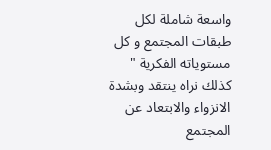واسعة شاملة لكل طبقات المجتمع و كل مستوياته الفكرية "
كذلك نراه ينتقد وبشدة الانزواء والابتعاد عن المجتمع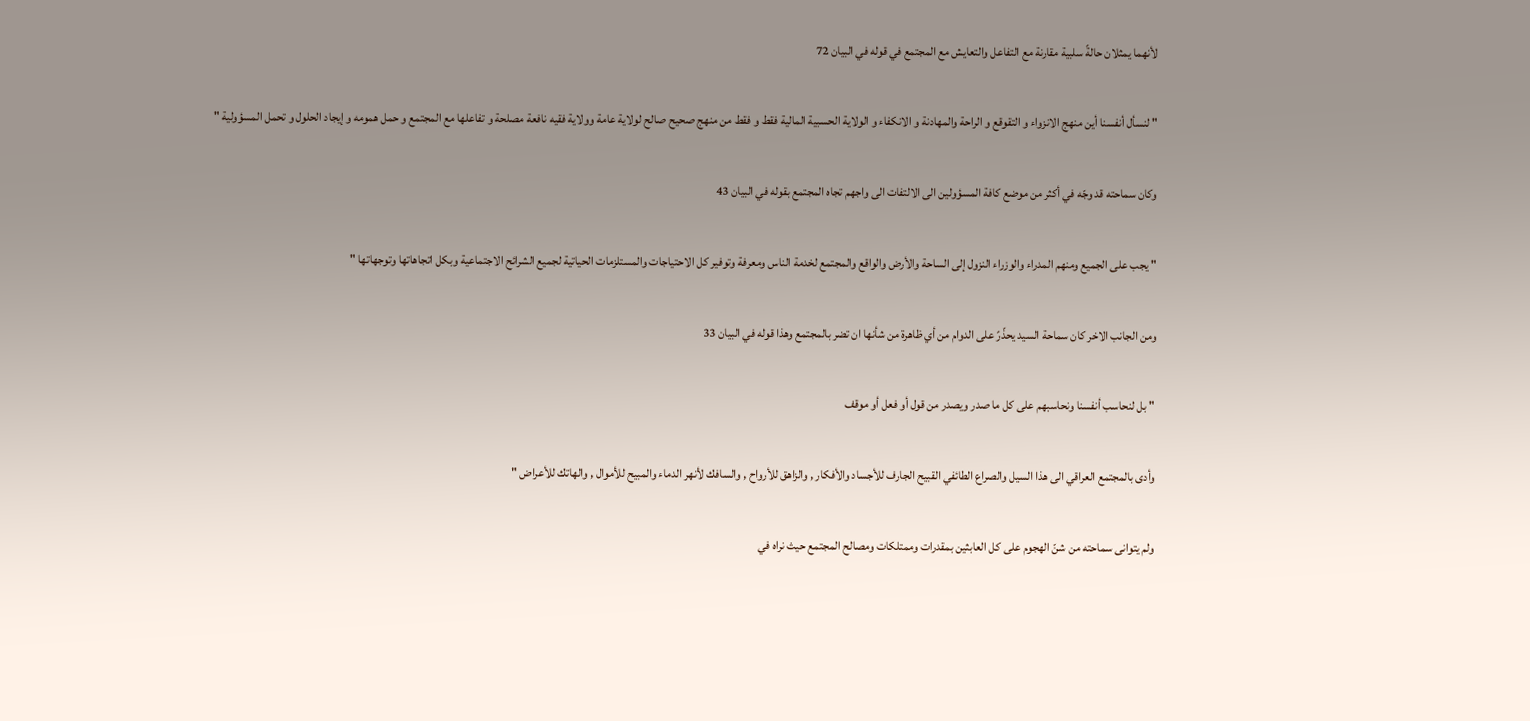لأنهما يمثلان حالةً سلبية مقارنة مع التفاعل والتعايش مع المجتمع في قوله في البيان 72

" لنسأل أنفسنا أين منهج الانزواء و التقوقع و الراحة والمهادنة و الانكفاء و الولاية الحسبية المالية فقط و فقط من منهج صحيح صالح لولاية عامة وولاية فقيه نافعة مصلحة و تفاعلها مع المجتمع و حمل همومه و إيجاد الحلول و تحمل المسؤولية "

وكان سماحته قد وجّه في أكثر من موضع كافة المسؤولين الى الالتفات الى واجهم تجاه المجتمع بقوله في البيان 43

" يجب على الجميع ومنهم المدراء والوزراء النزول إلى الساحة والأرض والواقع والمجتمع لخدمة الناس ومعرفة وتوفير كل الاحتياجات والمستلزمات الحياتية لجميع الشرائح الاجتماعية وبكل اتجاهاتها وتوجهاتها "

ومن الجانب الاخر كان سماحة السيد يحذّرً على الدوام من أي ظاهرة من شأنها ان تضر بالمجتمع وهذا قوله في البيان 33

" بل لنحاسب أنفسنا ونحاسبهم على كل ما صدر ويصدر من قول أو فعل أو موقف

وأدى بالمجتمع العراقي الى هذا السيل والصراع الطائفي القبيح الجارف للأجساد والأفكار , والزاهق للأرواح , والسافك لأنهر الدماء والمبيح للأموال , والهاتك للأعراض "

ولم يتوانى سماحته من شنّ الهجوم على كل العابثين بمقدرات وممتلكات ومصالح المجتمع حيث نراه في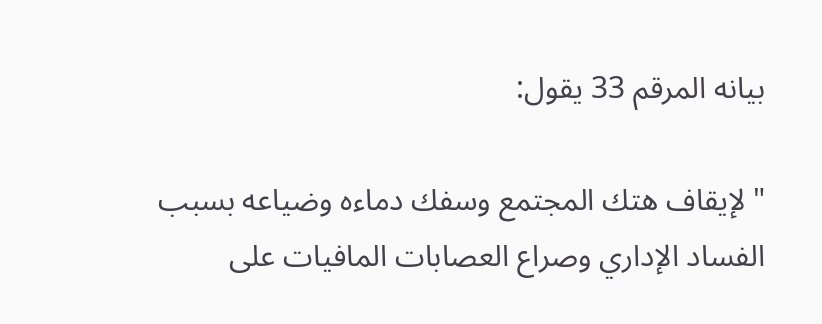بيانه المرقم 33 يقول:

" لإيقاف هتك المجتمع وسفك دماءه وضياعه بسبب الفساد الإداري وصراع العصابات المافيات على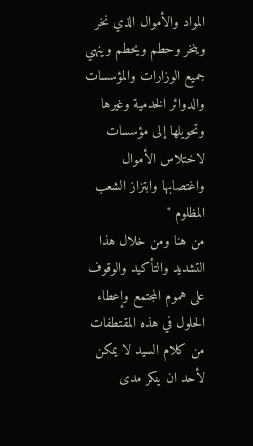المواد والأموال الذي نخر وينخر وحطم ويحطم وينهي جميع الوزارات والمؤسسات والدوائر الخدمية وغيرها وتحويلها إلى مؤسسات لاختلاس الأموال واغتصابها وابتزاز الشعب المظلوم "
من هنا ومن خلال هذا التشديد والتأكيد والوقوف على هموم المجتمع وإعطاء الحلول في هذه المقتطفات من كلام السيد لا يمكن لأحد ان ينكر مدى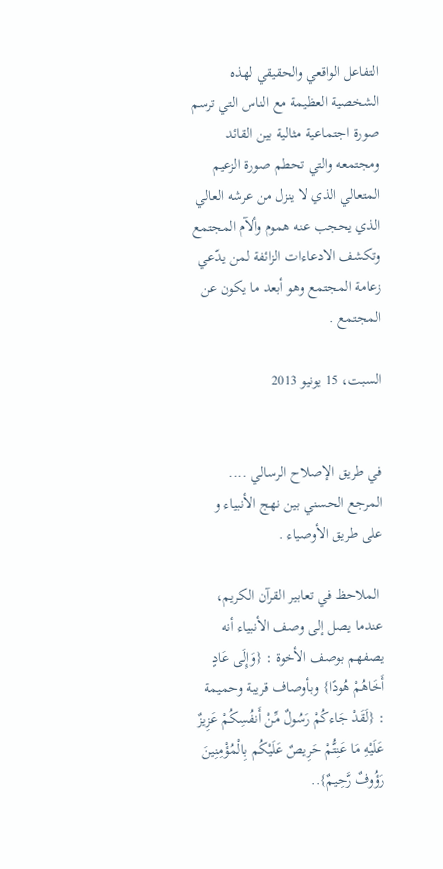التفاعل الواقعي والحقيقي لهذه الشخصية العظيمة مع الناس التي ترسم صورة اجتماعية مثالية بين القائد ومجتمعه والتي تحطم صورة الزعيم المتعالي الذي لا ينزل من عرشه العالي الذي يحجب عنه هموم وألآم المجتمع وتكشف الادعاءات الزائفة لمن يدّعي زعامة المجتمع وهو أبعد ما يكون عن المجتمع .

السبت، 15 يونيو 2013


في طريق الإصلاح الرسالي .... المرجع الحسني بين نهج الأنبياء و على طريق الأوصياء .

 الملاحظ في تعابير القرآن الكريم، عندما يصل إلى وصف الأنبياء أنه يصفهم بوصف الأخوة : {وَإِلَى عَادٍ أَخَاهُمْ هُودًا} وبأوصاف قريبة وحميمة : {لَقَدْ جَاءكُمْ رَسُولٌ مِّنْ أَنفُسِكُمْ عَزِيزٌ عَلَيْهِ مَا عَنِتُّمْ حَرِيصٌ عَلَيْكُم بِالْمُؤْمِنِينَ رَؤُوفٌ رَّحِيمٌ}..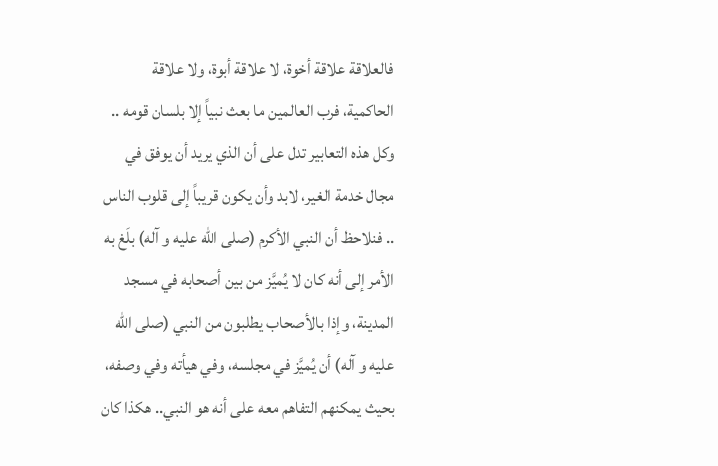فالعلاقة علاقة أخوة، لا علاقة أبوة، ولا علاقة الحاكمية، فرب العالمين ما بعث نبياً إلا بلسان قومه .. وكل هذه التعابير تدل على أن الذي يريد أن يوفق في مجال خدمة الغير، لابد وأن يكون قريباً إلى قلوب الناس .. فنلاحظ أن النبي الأكرم (صلى الله عليه و آله) بلَغ به الأمر إلى أنه كان لا يُميَّز من بين أصحابه في مسجد المدينة، وإذا بالأصحاب يطلبون من النبي (صلى الله عليه و آله) أن يُميَّز في مجلسه، وفي هيأته وفي وصفه، بحيث يمكنهم التفاهم معه على أنه هو النبي.. هكذا كان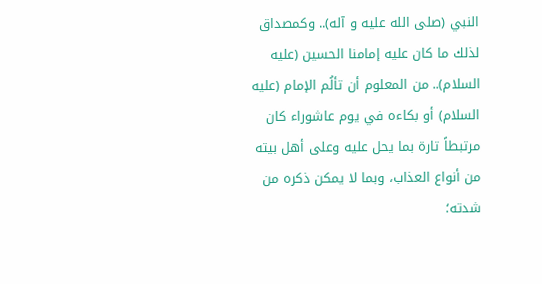النبي (صلى الله عليه و آله).. وكمصداق لذلك ما كان عليه إمامنا الحسين (عليه السلام).. من المعلوم أن تألُم الإمام (عليه السلام) أو بكاءه في يوم عاشوراء كان مرتبطاً تارة بما يحل عليه وعلى أهل بيته من أنواع العذاب، وبما لا يمكن ذكره من شدته؛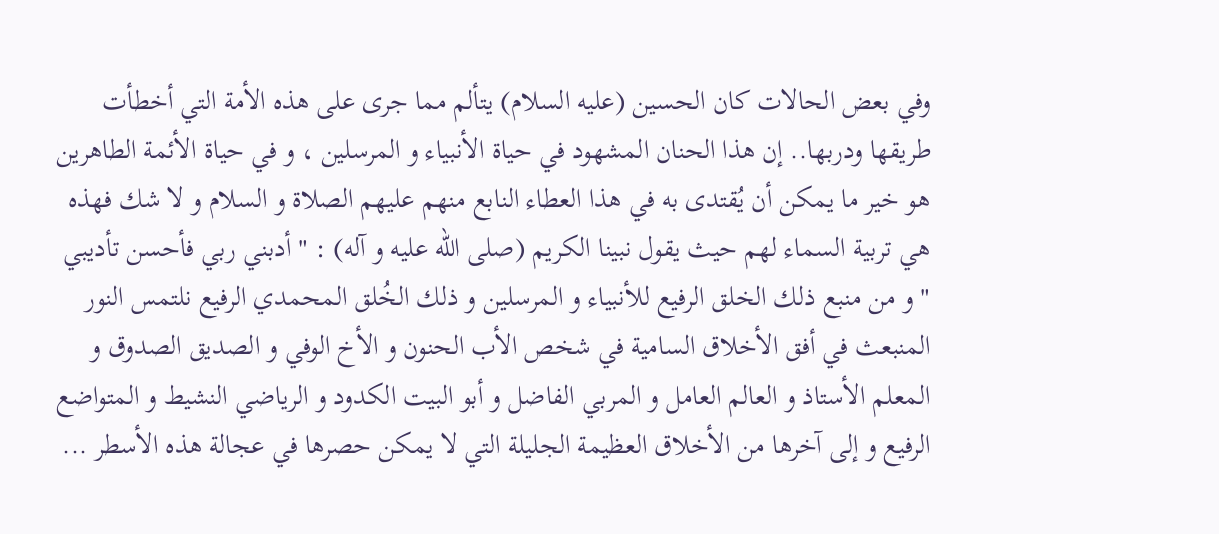وفي بعض الحالات كان الحسين (عليه السلام) يتألم مما جرى على هذه الأمة التي أخطأت طريقها ودربها.. إن هذا الحنان المشهود في حياة الأنبياء و المرسلين ، و في حياة الأئمة الطاهرين هو خير ما يمكن أن يُقتدى به في هذا العطاء النابع منهم عليهم الصلاة و السلام و لا شك فهذه هي تربية السماء لهم حيث يقول نبينا الكريم (صلى الله عليه و آله) : " أدبني ربي فأحسن تأديبي " و من منبع ذلك الخلق الرفيع للأنبياء و المرسلين و ذلك الخُلق المحمدي الرفيع نلتمس النور المنبعث في أفق الأخلاق السامية في شخص الأب الحنون و الأخ الوفي و الصديق الصدوق و المعلم الأستاذ و العالم العامل و المربي الفاضل و أبو البيت الكدود و الرياضي النشيط و المتواضع الرفيع و إلى آخرها من الأخلاق العظيمة الجليلة التي لا يمكن حصرها في عجالة هذه الأسطر ...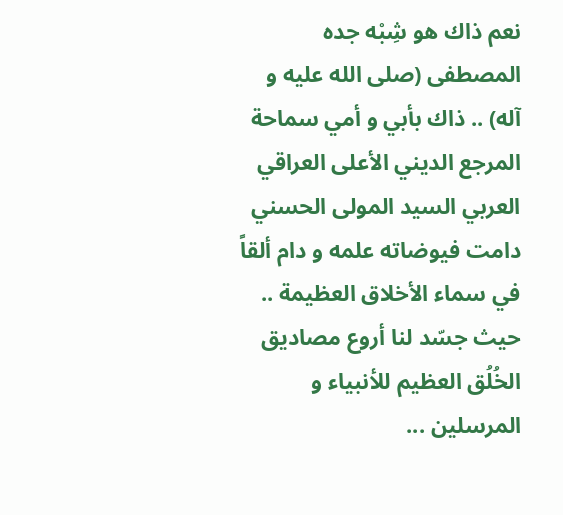نعم ذاك هو شِبْه جده المصطفى (صلى الله عليه و آله) .. ذاك بأبي و أمي سماحة المرجع الديني الأعلى العراقي العربي السيد المولى الحسني دامت فيوضاته علمه و دام ألقاً في سماء الأخلاق العظيمة .. حيث جسّد لنا أروع مصاديق الخُلُق العظيم للأنبياء و المرسلين ...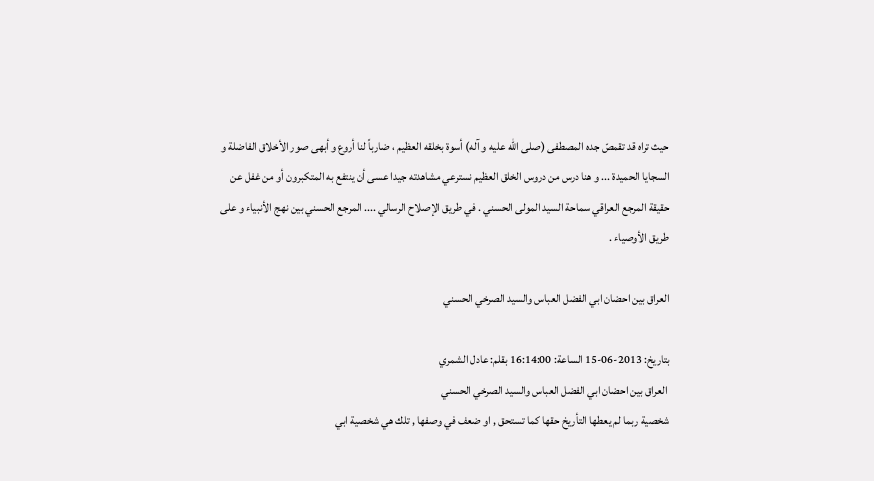حيث تراه قد تقمصّ جده المصطفى (صلى الله عليه و آله) أسوة بخلقه العظيم ، ضارباً لنا أروع و أبهى صور الأخلاق الفاضلة و السجايا الحميدة ... و هنا درس من دروس الخلق العظيم نسترعي مشاهدته جيدا عسى أن ينتفع به المتكبرون أو من غفل عن حقيقة المرجع العراقي سماحة السيد المولى الحسني . في طريق الإصلاح الرسالي .... المرجع الحسني بين نهج الأنبياء و على طريق الأوصياء .

العراق بين احضان ابي الفضل العباس والسيد الصرخي الحسني

بتاريخ: 2013-06-15 الساعة: 16:14:00 بقلم: عادل الشمري
 العراق بين احضان ابي الفضل العباس والسيد الصرخي الحسني
شخصية ربما لم يعطها التأريخ حقها كما تستحق , او ضعف في وصفها , تلك هي شخصية ابي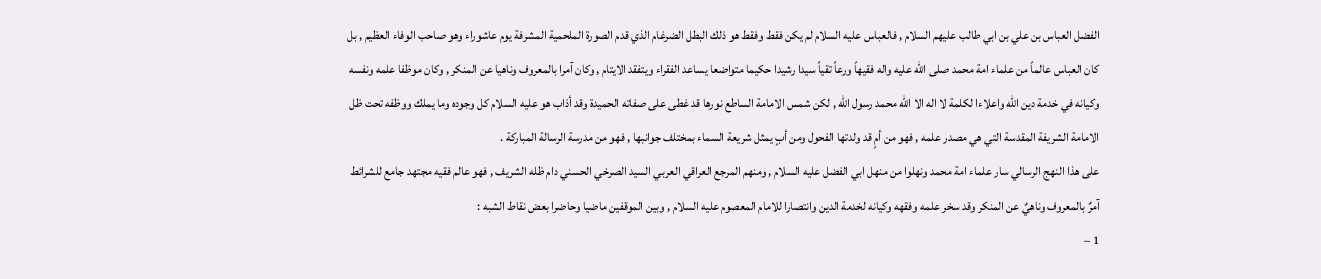الفضل العباس بن علي بن ابي طالب عليهم السلام , فالعباس عليه السلام لم يكن فقط وفقط هو ذلك البطل الضرغام الذي قدم الصورة الملحمية المشرفة يوم عاشوراء وهو صاحب الوفاء العظيم , بل كان العباس عالماً من علماء امة محمد صلى الله عليه واله فقيهاً ورعاً تقياً سيدا رشيدا حكيما متواضعا يساعد الفقراء ويتفقد الايتام , وكان آمرا بالمعروف وناهيا عن المنكر , وكان موظفا علمه ونفسه وكيانه في خدمة دين الله واعلاءا لكلمة لا اله الا الله محمد رسول الله , لكن شمس الامامة الساطع نورها قد غطى على صفاته الحميدة وقد أذاب هو عليه السلام كل وجوده وما يملك ووظفه تحت ظل الامامة الشريفة المقدسة التي هي مصدر علمه , فهو من أمٍ قد ولدتها الفحول ومن أبٍ يمثل شريعة السماء بمختلف جوانبها , فهو من مدرسة الرسالة المباركة .
على هذا النهج الرسالي سار علماء امة محمد ونهلوا من منهل ابي الفضل عليه السلام , ومنهم المرجع العراقي العربي السيد الصرخي الحسني دام ظله الشريف , فهو عالم فقيه مجتهد جامع للشرائط آمرٌ بالمعروف وناهيٌ عن المنكر وقد سخر علمه وفقهه وكيانه لخدمة الدين وانتصارا للامام المعصوم عليه السلام , وبين الموقفين ماضيا وحاضرا بعض نقاط الشبه :
1 –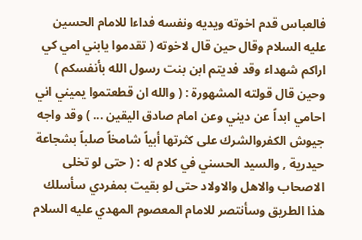فالعباس قدم اخوته ويديه ونفسه فداءا للامام الحسين عليه السلام وقال حين قال لاخوته ( تقدموا يابني امي كي اراكم شهداء وقد فديتم ابن بنت رسول الله بأنفسكم ) وحين قال قولته المشهورة : ( والله ان قطعتموا يميني اني احامي ابداً عن ديني وعن امام صادق اليقين ... ) وقد واجه جيوش الكفروالشرك على كثرتها أبياً شامخاً صلباً بشجاعة حيدرية , والسيد الحسني في كلام له : ( حتى لو تخلى الاصحاب والاهل والاولاد حتى لو بقيت بمفردي سأسلك هذا الطريق وسأنتصر للامام المعصوم المهدي عليه السلام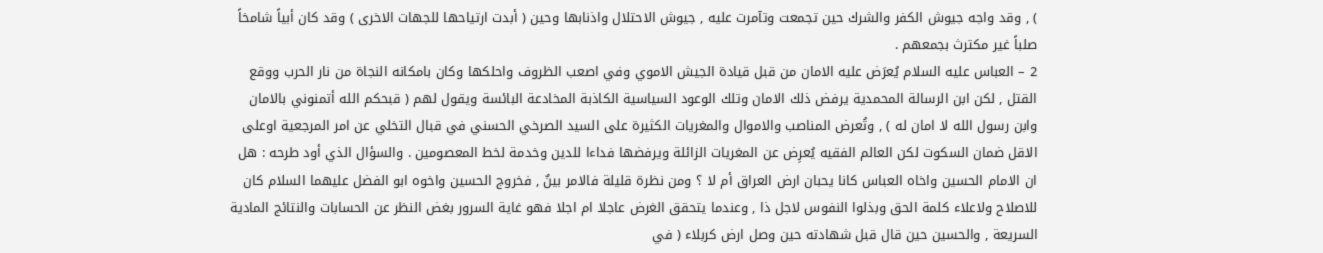) , وقد واجه جيوش الكفر والشرك حين تجمعت وتآمرت عليه , جيوش الاحتلال واذنابها وحين ( أبدت ارتياحها للجهات الاخرى ) وقد كان أبياً شامخاً صلباً غير مكترث بجمعهم .
2 – العباس عليه السلام يُعرَض عليه الامان من قبل قيادة الجيش الاموي وفي اصعب الظروف واحلكها وكان بامكانه النجاة من نار الحرب ووقع القتل , لكن ابن الرسالة المحمدية يرفض ذلك الامان وتلك الوعود السياسية الكاذبة المخادعة البائسة ويقول لهم ( قبحكم الله أتمنوني بالامان وابن رسول الله لا امان له ) , وتُعرض المناصب والاموال والمغريات الكثيرة على السيد الصرخي الحسني في قبال التخلي عن امر المرجعية اوعلى الاقل ضمان السكوت لكن العالم الفقيه يُعرِض عن المغريات الزائلة ويرفضها فداءا للدين وخدمة لخط المعصومين . والسؤال الذي أود طرحه : هل ان الامام الحسين واخاه العباس كانا يحبان ارض العراق أم لا ؟ ومن نظرة قليلة فالامر بينٌ , فخروج الحسين واخوه ابو الفضل عليهما السلام كان للاصلاح ولاعلاء كلمة الحق وبذلوا النفوس لاجل ذا , وعندما يتحقق الغرض عاجلا ام اجلا فهو غاية السرور بغض النظر عن الحسابات والنتائج المادية السريعة , والحسين حين قال قبل شهادته حين وصل ارض كربلاء ( في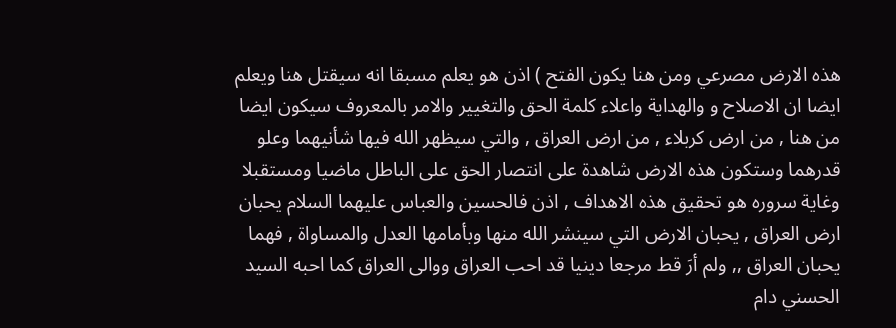هذه الارض مصرعي ومن هنا يكون الفتح ) اذن هو يعلم مسبقا انه سيقتل هنا ويعلم ايضا ان الاصلاح و والهداية واعلاء كلمة الحق والتغيير والامر بالمعروف سيكون ايضا من هنا , من ارض كربلاء , من ارض العراق , والتي سيظهر الله فيها شأنيهما وعلو قدرهما وستكون هذه الارض شاهدة على انتصار الحق على الباطل ماضيا ومستقبلا وغاية سروره هو تحقيق هذه الاهداف , اذن فالحسين والعباس عليهما السلام يحبان ارض العراق , يحبان الارض التي سينشر الله منها وبأمامها العدل والمساواة , فهما يحبان العراق ,, ولم أرَ قط مرجعا دينيا قد احب العراق ووالى العراق كما احبه السيد الحسني دام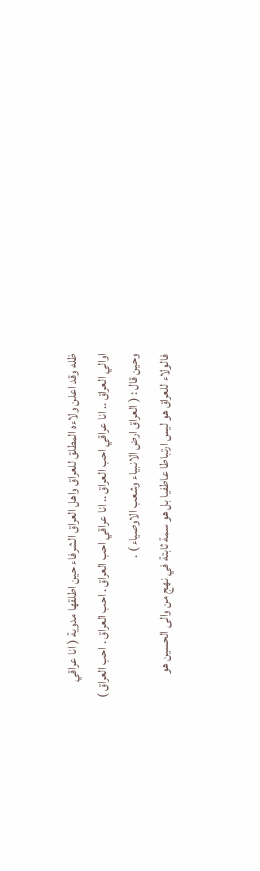ظله وقد اعلن ولاءه المطلق للعراق واهل العراق الشرفاء حين اطلقها مدوية ( انا عراقي اوالي العراق .. انا عراقي احب العراق .. انا عراقي احب العراق . احب العراق . احب العراق ) وحين قال : ( العراق ارض الانبياء وشعب الاوصياء ) .
فالولاء للعراق هو ليس ارتباطا عاطفيا بل هو سمة ثابتة في نهج من والى الحسين هو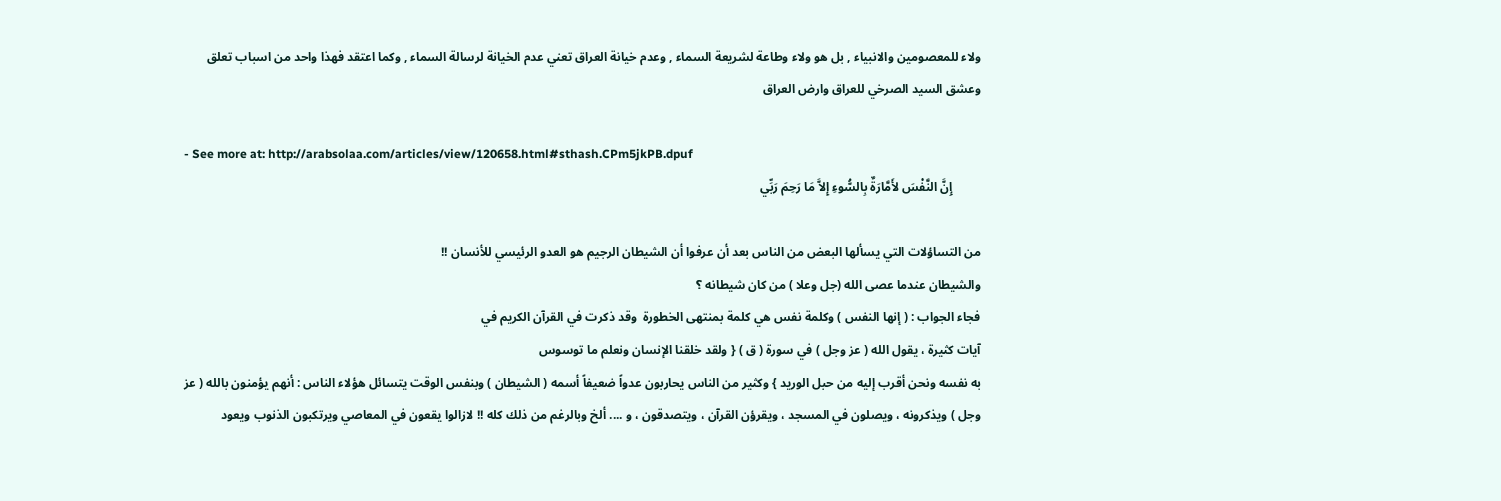ولاء للمعصومين والانبياء , بل هو ولاء وطاعة لشريعة السماء , وعدم خيانة العراق تعني عدم الخيانة لرسالة السماء , وكما اعتقد فهذا واحد من اسباب تعلق وعشق السيد الصرخي للعراق وارض العراق

- See more at: http://arabsolaa.com/articles/view/120658.html#sthash.CPm5jkPB.dpuf
         إِنَّ النَّفْسَ لأَمَّارَةٌ بِالسُّوءِ إِلاَّ مَا رَحِمَ رَبِّي

من التساؤلات التي يسألها البعض من الناس بعد أن عرفوا أن الشيطان الرجيم هو العدو الرئيسي للأنسان !!
والشيطان عندما عصى الله (جل وعلا ) من كان شيطانه ؟
فجاء الجواب : ( إنها النفس ) وكلمة نفس هي كلمة بمنتهى الخطورة  وقد ذكرت في القرآن الكريم في
آيات كثيرة ، يقول الله ( عز وجل ) في سورة ( ق ) { ولقد خلقنا الإنسان ونعلم ما توسوس
به نفسه ونحن أقرب إليه من حبل الوريد } وكثير من الناس يحاربون عدواً ضعيفاً أسمه ( الشيطان ) وبنفس الوقت يتسائل هؤلاء الناس : أنهم يؤمنون بالله ( عز وجل ) ويذكرونه ، ويصلون في المسجد ، ويقرؤن القرآن ، ويتصدقون ، و .... ألخ وبالرغم من ذلك كله !! لازالوا يقعون في المعاصي ويرتكبون الذنوب ويعود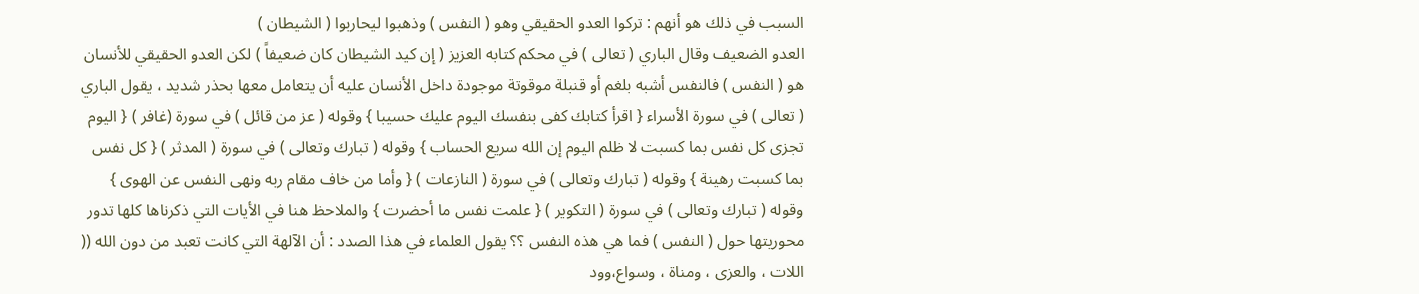السبب في ذلك هو أنهم : تركوا العدو الحقيقي وهو ( النفس ) وذهبوا ليحاربوا ( الشيطان )
العدو الضعيف وقال الباري ( تعالى ) في محكم كتابه العزيز ( إن كيد الشيطان كان ضعيفاً ) لكن العدو الحقيقي للأنسان هو ( النفس ) فالنفس أشبه بلغم أو قنبلة موقوتة موجودة داخل الأنسان عليه أن يتعامل معها بحذر شديد ، يقول الباري ( تعالى ) في سورة الأسراء { اقرأ كتابك كفى بنفسك اليوم عليك حسيبا } وقوله ( عز من قائل ) في سورة (غافر ) { اليوم تجزى كل نفس بما كسبت لا ظلم اليوم إن الله سريع الحساب } وقوله ( تبارك وتعالى ) في سورة ( المدثر ) { كل نفس بما كسبت رهينة } وقوله ( تبارك وتعالى ) في سورة ( النازعات ) { وأما من خاف مقام ربه ونهى النفس عن الهوى } وقوله ( تبارك وتعالى ) في سورة ( التكوير ) { علمت نفس ما أحضرت } والملاحظ هنا في الأيات التي ذكرناها كلها تدور محوريتها حول ( النفس ) فما هي هذه النفس ؟؟ يقول العلماء في هذا الصدد : أن الآلهة التي كانت تعبد من دون الله (( اللات ، والعزى ، ومناة ، وسواع،وود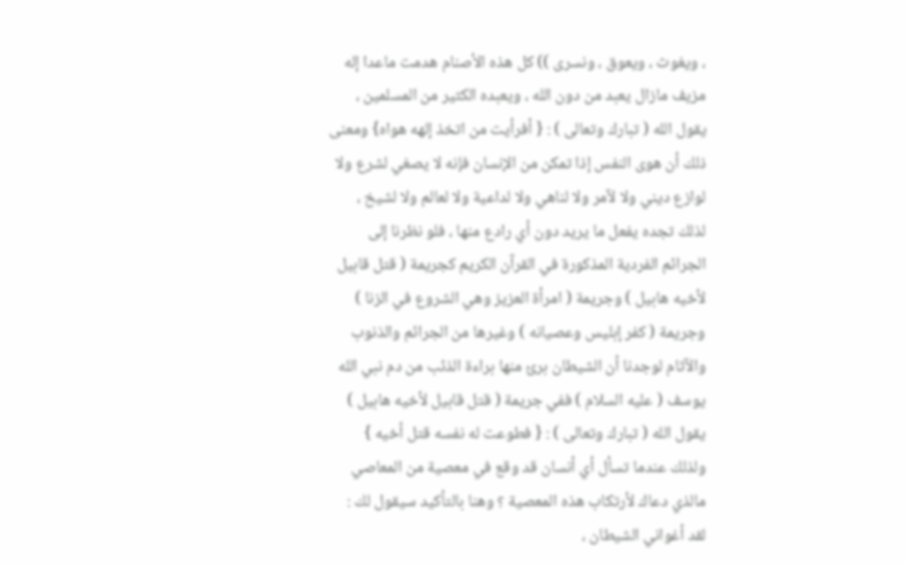، ويغوث ، ويعوق ، ونسرى )) كل هذه الأصنام هدمت ماعدا إله مزيف مازال يعبد من دون الله ، ويعبده الكثير من المسلمين ، يقول الله ( تبارك وتعالى ) : { أفرأيت من اتخذ إلهه هواه} ومعنى ذلك أن هوى النفس إذا تمكن من الإنسان فإنه لا يصغي لشرع ولا لوازع ديني ولا لآمر ولا لناهي ولا لداعية ولا لعالم ولا لشيخ ، لذلك تجده يفعل ما يريد دون أي رادع منها ، فلو نظرنا إلى الجرائم الفردية المذكورة في القرآن الكريم كجريمة ( قتل قابيل لأخيه هابيل ) وجريمة ( امرأة العزيز وهي الشروع في الزنا ) وجريمة ( كفر إبليس وعصيانه ) وغيرها من الجرائم والذنوب والآثام لوجدنا أن الشيطان برئ منها براءة الذئب من دم نبي الله يوسف ( عليه السلام ) ففي جريمة ( قتل قابيل لأخيه هابيل ) يقول الله ( تبارك وتعالى ) : { فطوعت له نفسه قتل أخيه } ولذلك عندما تسأل أي أنسان قد وقع في معصية من المعاصي مالذي دعاك لأرتكاب هذه المعصية ؟ وهنا بالتأكيد سيقول لك : لقد أغواني الشيطان ،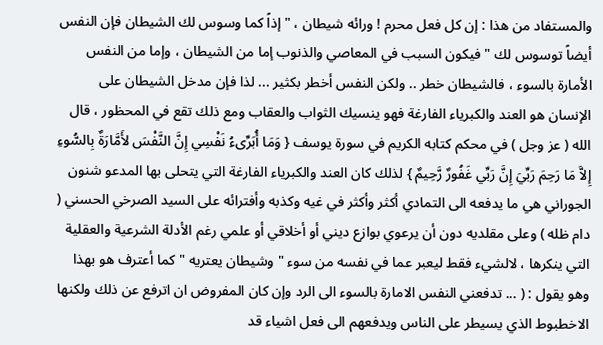والمستفاد من هذا : إن كل فعل محرم ! ورائه شيطان ، " إذاً كما وسوس لك الشيطان فإن النفس أيضاً توسوس لك " فيكون السبب في المعاصي والذنوب إما من الشيطان ، وإما من النفس الأمارة بالسوء ، فالشيطان خطر .. ولكن النفس أخطر بكثير ... لذا فإن مدخل الشيطان على الإنسان هو العند والكبرياء الفارغة فهو ينسيك الثواب والعقاب ومع ذلك تقع في المحظور ، قال الله ( عز وجل ) في محكم كتابه الكريم في سورة يوسف { وَمَا أُبَرِّىءُ نَفْسِي إِنَّ النَّفْسَ لأَمَّارَةٌ بِالسُّوءِ إِلاَّ مَا رَحِمَ رَبِّيَ إِنَّ رَبِّي غَفُورٌ رَّحِيمٌ } لذلك كان العند والكبرياء الفارغة التي يتحلى بها المدعو شنون الجوراني هي ما يدفعه الى التمادي أكثر وأكثر في غيه وكذبه وأفترائه على السيد الصرخي الحسني ( دام ظله ) وعلى مقلديه دون أن يرعوي بوازع ديني أو أخلاقي أو علمي رغم الأدلة الشرعية والعقلية التي ينكرها ، لالشيء فقط ليعبر عما في نفسه من سوء " وشيطان يعتريه " كما أعترف هو بهذا وهو يقول : ( ... تدفعني النفس الامارة بالسوء الى الرد وإن كان المفروض ان اترفع عن ذلك ولكنها الاخطبوط الذي يسيطر على الناس ويدفعهم الى فعل اشياء قد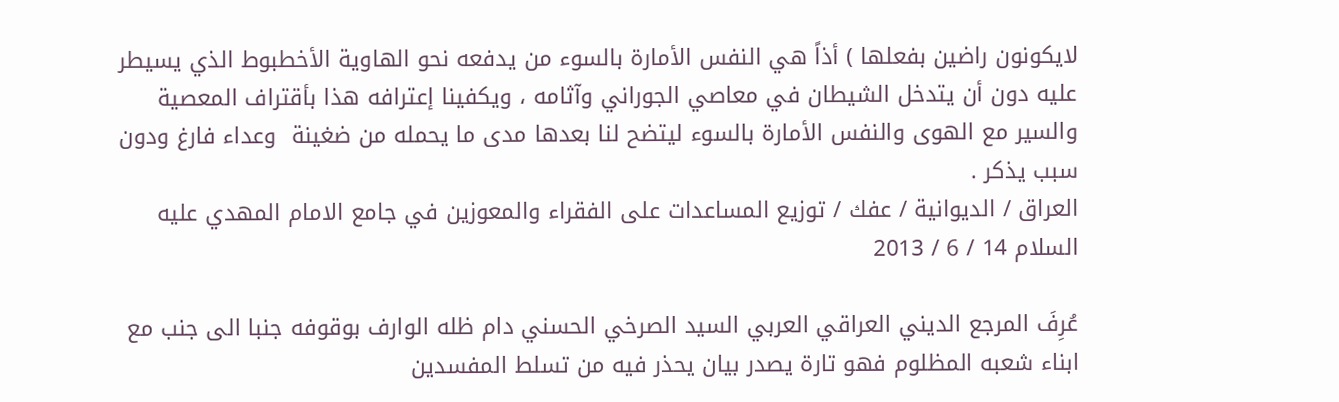لايكونون راضين بفعلها ) أذاً هي النفس الأمارة بالسوء من يدفعه نحو الهاوية الأخطبوط الذي يسيطر عليه دون أن يتدخل الشيطان في معاصي الجوراني وآثامه ، ويكفينا إعترافه هذا بأقتراف المعصية والسير مع الهوى والنفس الأمارة بالسوء ليتضح لنا بعدها مدى ما يحمله من ضغينة  وعداء فارغ ودون سبب يذكر .
العراق / الديوانية / عفك / توزيع المساعدات على الفقراء والمعوزين في جامع الامام المهدي عليه السلام 14 / 6 / 2013

عُرِفَ المرجع الديني العراقي العربي السيد الصرخي الحسني دام ظله الوارف بوقوفه جنبا الى جنب مع ابناء شعبه المظلوم فهو تارة يصدر بيان يحذر فيه من تسلط المفسدين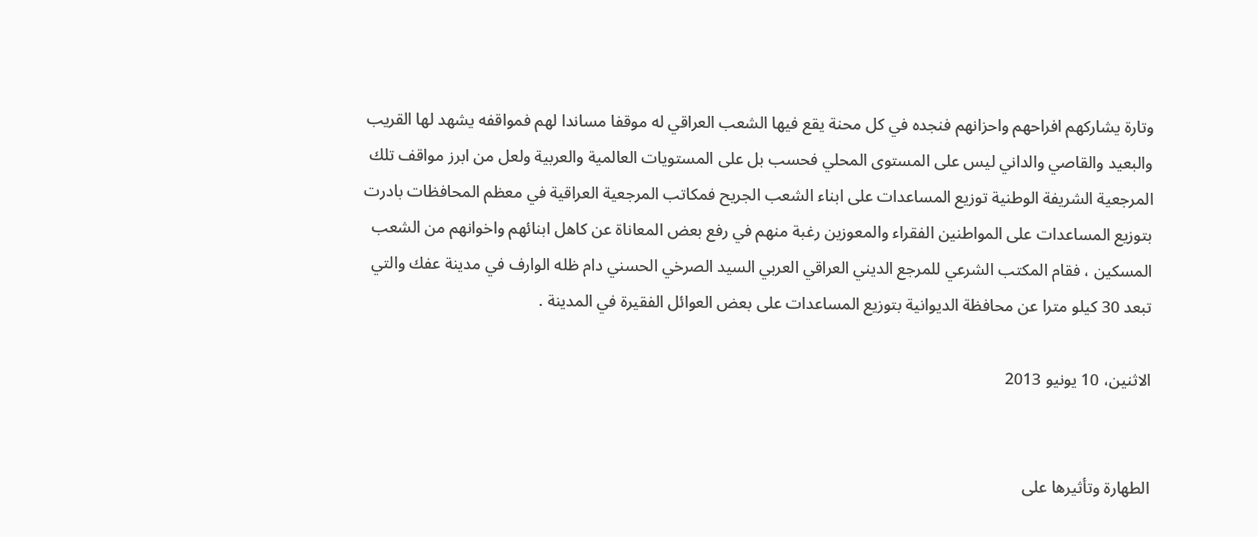وتارة يشاركهم افراحهم واحزانهم فنجده في كل محنة يقع فيها الشعب العراقي له موقفا مساندا لهم فمواقفه يشهد لها القريب والبعيد والقاصي والداني ليس على المستوى المحلي فحسب بل على المستويات العالمية والعربية ولعل من ابرز مواقف تلك المرجعية الشريفة الوطنية توزيع المساعدات على ابناء الشعب الجريح فمكاتب المرجعية العراقية في معظم المحافظات بادرت بتوزيع المساعدات على المواطنين الفقراء والمعوزين رغبة منهم في رفع بعض المعاناة عن كاهل ابنائهم واخوانهم من الشعب المسكين ، فقام المكتب الشرعي للمرجع الديني العراقي العربي السيد الصرخي الحسني دام ظله الوارف في مدينة عفك والتي تبعد 30 كيلو مترا عن محافظة الديوانية بتوزيع المساعدات على بعض العوائل الفقيرة في المدينة .

الاثنين، 10 يونيو 2013


الطهارة وتأثيرها على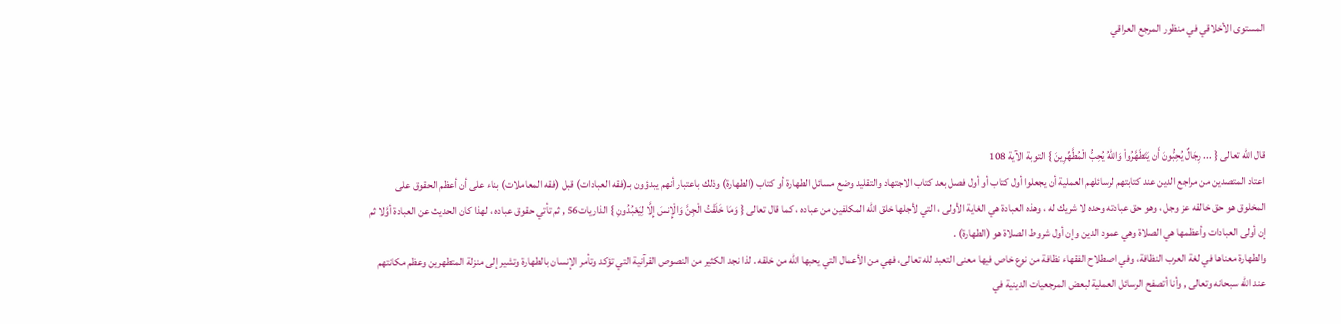المستوى الأخلاقي في منظور المرجع العراقي




قال الله تعالى { ... رِجَالٌ يُحِبُّونَ أَن يَتَطَهَّرُواْ وَاللّهُ يُحِبُّ الْمُطَّهِّرِينَ } التوبة الآية 108
اعتاد المتصدين من مراجع الدين عند كتابتهم لرسائلهم العملية أن يجعلوا أول كتاب أو أول فصل بعد كتاب الاجتهاد والتقليد وضع مسائل الطهارة أو كتاب (الطهارة) وذلك باعتبار أنهم يبدؤون بـ(فقه العبادات) قبل (فقه المعاملات) بناء على أن أعظم الحقوق على المخلوق هو حق خالقه عز وجل ، وهو حق عبادته وحده لا شريك له ، وهذه العبادة هي الغاية الأولى ، التي لأجلها خلق الله المكلفين من عباده ، كما قال تعالى { وَمَا خَلَقْتُ الْجِنَّ وَالْإِنسَ إِلَّا لِيَعْبُدُونِ } الذاريات56 , ثم تأتي حقوق عباده ، لهذا كان الحديث عن العبادة أوَّلا ثم إن أولى العبادات وأعظمها هي الصلاة وهي عمود الدين وإن أول شروط الصلاة هو (الطهارة) .
والطهارة معناها في لغة العرب النظافة، وفي اصطلاح الفقهاء نظافة من نوع خاص فيها معنى التعبد لله تعالى، فهي من الأعمال التي يحبها الله من خلقه . لذا نجد الكثير من النصوص القرآنية التي تؤكد وتأمر الإنسان بالطهارة وتشير إلى منزلة المتطهرين وعظم مكانتهم عند الله سبحانه وتعالى , وأنا أتصفح الرسائل العملية لبعض المرجعيات الدينية في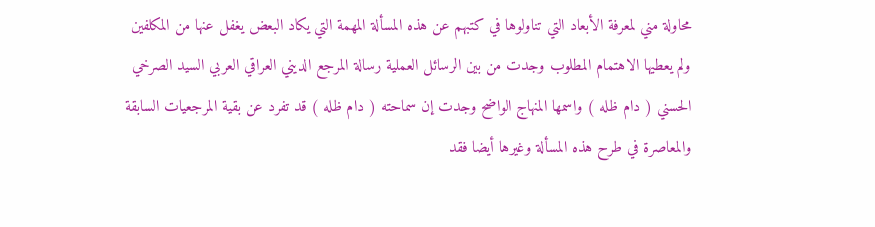محاولة مني لمعرفة الأبعاد التي تناولوها في كتبهم عن هذه المسألة المهمة التي يكاد البعض يغفل عنها من المكلفين ولم يعطيها الاهتمام المطلوب وجدت من بين الرسائل العملية رسالة المرجع الديني العراقي العربي السيد الصرخي الحسني ( دام ظله ) واسمها المنهاج الواضح وجدت إن سماحته ( دام ظله ) قد تفرد عن بقية المرجعيات السابقة والمعاصرة في طرح هذه المسألة وغيرها أيضا فقد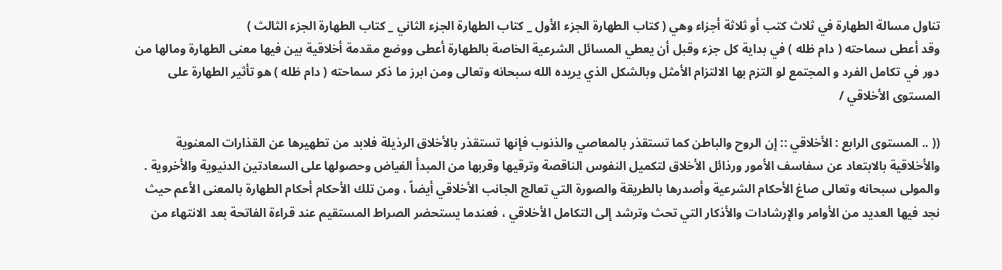تناول مسالة الطهارة في ثلاث كتب أو ثلاثة أجزاء وهي ( كتاب الطهارة الجزء الأول _ كتاب الطهارة الجزء الثاني _ كتاب الطهارة الجزء الثالث )
وقد أعطى سماحته ( دام ظله ) في بداية كل جزء وقبل أن يعطي المسائل الشرعية الخاصة بالطهارة أعطى ووضع مقدمة أخلاقية بين فيها معنى الطهارة ومالها من دور في تكامل الفرد و المجتمع لو التزم بها الالتزام الأمثل وبالشكل الذي يريده الله سبحانه وتعالى ومن ابرز ما ذكر سماحته ( دام ظله ) هو تأثير الطهارة على المستوى الأخلاقي /

(( .. المستوى الرابع : الأخلاقي :: إن الروح والباطن كما تستقذر بالمعاصي والذنوب فإنھا تستقذر بالأخلاق الرذیلة فلابد من تطھیرھا عن القذارات المعنویة والأخلاقیة بالابتعاد عن سفاسف الأمور ورذائل الأخلاق لتكمیل النفوس الناقصة وترقیھا وقربھا من المبدأ الفیاض وحصولھا على السعادتین الدنیویة والأخروية . والمولى سبحانه وتعالى صاغ الأحكام الشرعیة وأصدرھا بالطریقة والصورة التي تعالج الجانب الأخلاقي أیضاً ، ومن تلك الأحكام أحكام الطھارة بالمعنى الأعم حیث نجد فیھا العدید من الأوامر والإرشادات والأذكار التي تحث وترشد إلى التكامل الأخلاقي ، فعندما یستحضر الصراط المستقیم عند قراءة الفاتحة بعد الانتھاء من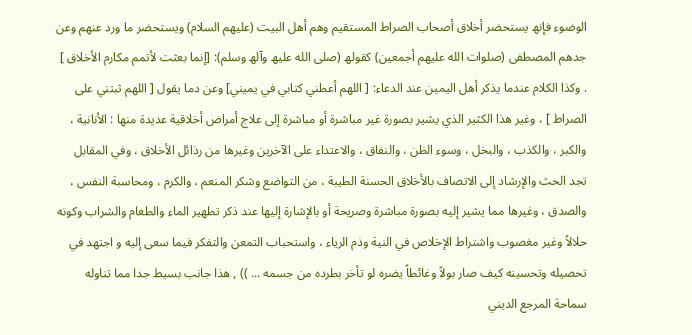الوضوء فإنھ یستحضر أخلاق أصحاب الصراط المستقیم وھم أھل البیت (علیھم السلام) ویستحضر ما ورد عنھم وعن جدھم المصطفى (صلوات الله علیھم أجمعین) كقولھ (صلى الله علیھ وآلھ وسلم): [إنما بعثت لأتمم مكارم الأخلاق ] . وكذا الكلام عندما یذكر أھل الیمین عند الدعاء: [ اللھم أعطني كتابي في یمیني] وعن دما یقول [ اللھم ثبتني على الصراط ] ، وغیر ھذا الكثير الذي یشیر بصورة غیر مباشرة أو مباشرة إلى علاج أمراض أخلاقیة عدیدة منھا : الأنانیة ، والكبر ، والكذب ، والبخل ، وسوء الظن ، والنفاق ، والاعتداء على الآخرین وغیرھا من رذائل الأخلاق ، وفي المقابل تجد الحث والإرشاد إلى الاتصاف بالأخلاق الحسنة الطیبة ، من التواضع وشكر المنعم ، والكرم ، ومحاسبة النفس ، والصدق ، وغیرھا مما یشیر إلیه بصورة مباشرة وصریحة أو بالإشارة إلیھا عند ذكر تطھیر الماء والطعام والشراب وكونه حلالاً وغیر مغصوب واشتراط الإخلاص في النیة وذم الریاء ، واستحباب التمعن والتفكر فیما سعى إلیه و اجتھد في تحصیله وتحسینه كیف صار بولاً وغائطاً یضره لو تأخر بطرده من جسمه ... )) , هذا جانب بسيط جدا مما تناوله سماحة المرجع الديني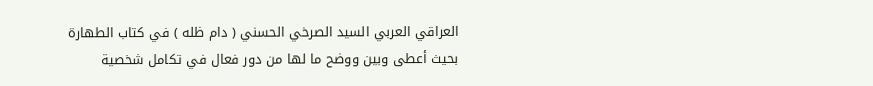العراقي العربي السيد الصرخي الحسني ( دام ظله ) في كتاب الطهارة بحيث أعطى وبين ووضح ما لها من دور فعال في تكامل شخصية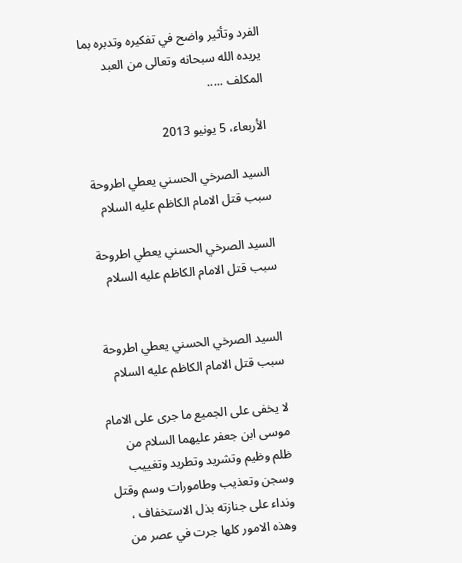الفرد وتأثير واضح في تفكيره وتدبره بما يريده الله سبحانه وتعالى من العبد المكلف .....

الأربعاء، 5 يونيو 2013

السيد الصرخي الحسني يعطي اطروحة سبب قتل الامام الكاظم عليه السلام

السيد الصرخي الحسني يعطي اطروحة سبب قتل الامام الكاظم عليه السلام


السيد الصرخي الحسني يعطي اطروحة سبب قتل الامام الكاظم عليه السلام

لا يخفى على الجميع ما جرى على الامام موسى ابن جعفر عليهما السلام من ظلم وظيم وتشريد وتطريد وتغييب وسجن وتعذيب وطامورات وسم وقتل ونداء على جنازته بذل الاستخفاف ، وهذه الامور كلها جرت في عصر من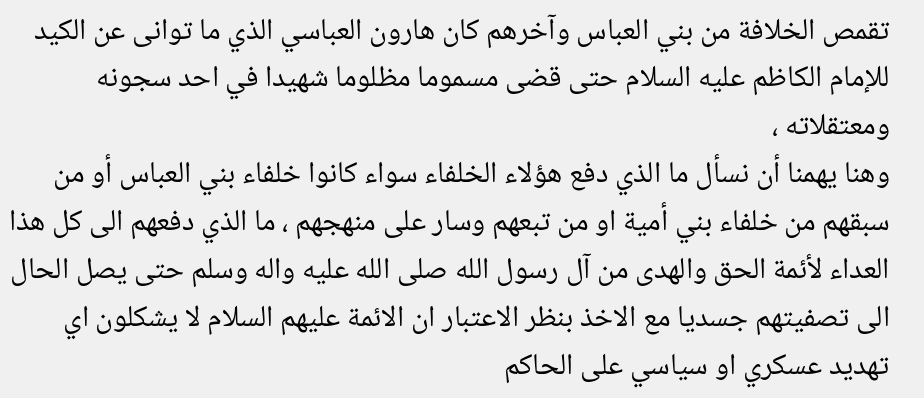تقمص الخلافة من بني العباس وآخرهم كان هارون العباسي الذي ما توانى عن الكيد للإمام الكاظم عليه السلام حتى قضى مسموما مظلوما شهيدا في احد سجونه ومعتقلاته ،
وهنا يهمنا أن نسأل ما الذي دفع هؤلاء الخلفاء سواء كانوا خلفاء بني العباس أو من سبقهم من خلفاء بني أمية او من تبعهم وسار على منهجهم ، ما الذي دفعهم الى كل هذا العداء لأئمة الحق والهدى من آل رسول الله صلى الله عليه واله وسلم حتى يصل الحال الى تصفيتهم جسديا مع الاخذ بنظر الاعتبار ان الائمة عليهم السلام لا يشكلون اي تهديد عسكري او سياسي على الحاكم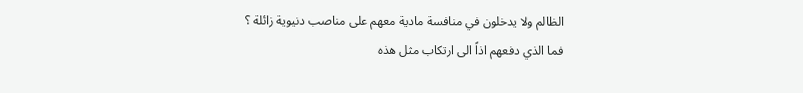الظالم ولا يدخلون في منافسة مادية معهم على مناصب دنيوية زائلة ؟
فما الذي دفعهم اذاً الى ارتكاب مثل هذه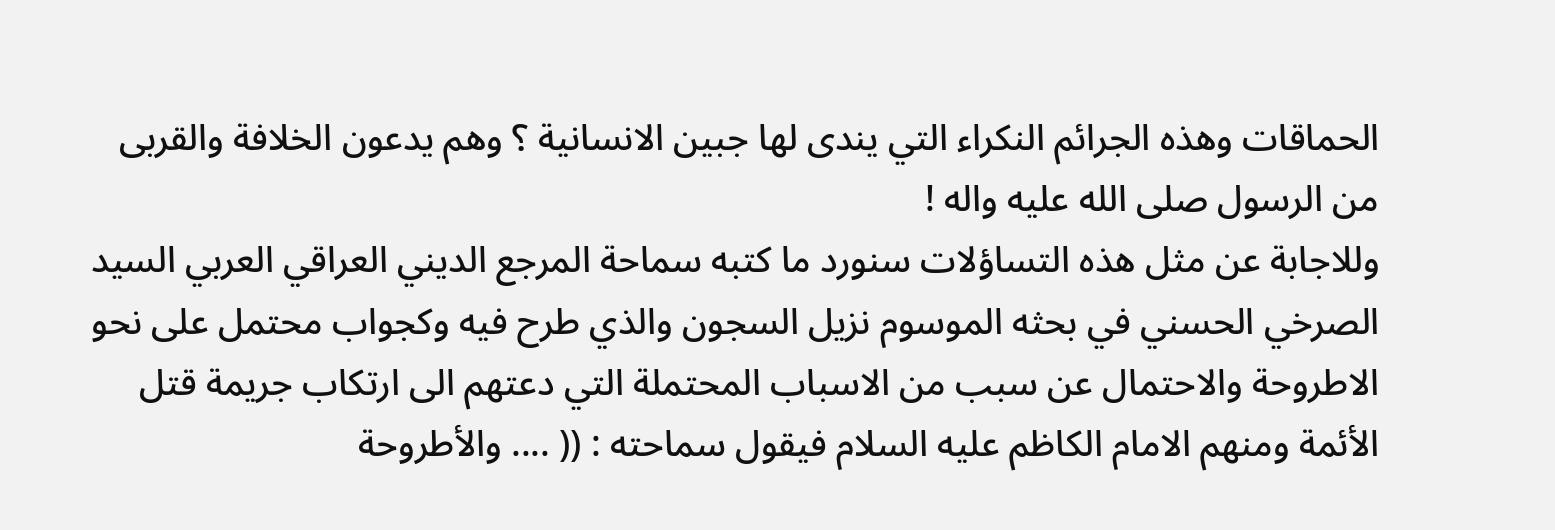الحماقات وهذه الجرائم النكراء التي يندى لها جبين الانسانية ؟ وهم يدعون الخلافة والقربى من الرسول صلى الله عليه واله !
وللاجابة عن مثل هذه التساؤلات سنورد ما كتبه سماحة المرجع الديني العراقي العربي السيد الصرخي الحسني في بحثه الموسوم نزيل السجون والذي طرح فيه وكجواب محتمل على نحو الاطروحة والاحتمال عن سبب من الاسباب المحتملة التي دعتهم الى ارتكاب جريمة قتل الأئمة ومنهم الامام الكاظم عليه السلام فيقول سماحته : (( .... والأطروحة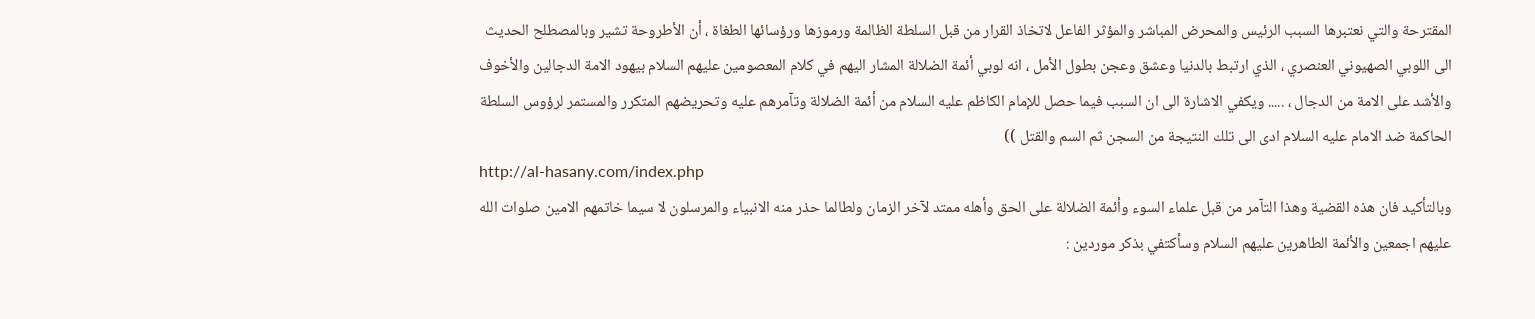المقترحة والتي نعتبرها السبب الرئيس والمحرض المباشر والمؤثر الفاعل لاتخاذ القرار من قبل السلطة الظالمة ورموزها ورؤسائها الطغاة ، أن الأطروحة تشير وبالمصطلح الحديث الى اللوبي الصهيوني العنصري ، الذي ارتبط بالدنيا وعشق وعجن بطول الأمل ، انه لوبي أئمة الضلالة المشار اليهم في كلام المعصومين عليهم السلام بيهود الامة الدجالين والأخوف والأشد على الامة من الدجال ، ..... ويكفي الاشارة الى ان السبب فيما حصل للإمام الكاظم عليه السلام من أئمة الضلالة وتآمرهم عليه وتحريضهم المتكرر والمستمر لرؤوس السلطة الحاكمة ضد الامام عليه السلام ادى الى تلك النتيجة من السجن ثم السم والقتل ))
http://al-hasany.com/index.php
وبالتأكيد فان هذه القضية وهذا التآمر من قبل علماء السوء وأئمة الضلالة على الحق وأهله ممتد لآخر الزمان ولطالما حذر منه الانبياء والمرسلون لا سيما خاتمهم الامين صلوات الله عليهم اجمعين والأئمة الطاهرين عليهم السلام وسأكتفي بذكر موردين :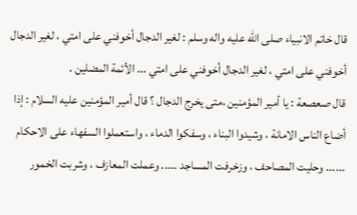قال خاتم الانبياء صلى الله عليه واله وسلم : لغير الدجال أخوفني على امتي ، لغير الدجال أخوفني على امتي ، لغير الدجال أخوفني على امتي ... الأئمة المضلين .
قال صعصعة : يا أمير المؤمنين ،متى يخرج الدجال ؟ قال أمير المؤمنين عليه السلام : إذا أضاع الناس الامانة ، وشيدوا البناء ، وسفكوا الدماء ، واستعملوا السفهاء على الاحكام ...... وحليت المصاحف ، وزخرفت المساجد ..... وعملت المعازف ، وشربت الخمور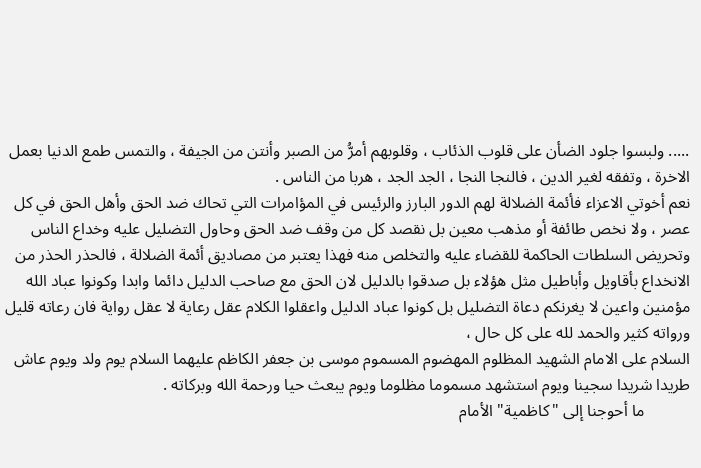..... ولبسوا جلود الضأن على قلوب الذئاب ، وقلوبهم أمرُّ من الصبر وأنتن من الجيفة ، والتمس طمع الدنيا بعمل الاخرة ، وتفقه لغير الدين ، فالنجا النجا ، الجد الجد ، هربا من الناس .
نعم أخوتي الاعزاء فأئمة الضلالة لهم الدور البارز والرئيس في المؤامرات التي تحاك ضد الحق وأهل الحق في كل عصر ، ولا نخص طائفة أو مذهب معين بل نقصد كل من وقف ضد الحق وحاول التضليل عليه وخداع الناس وتحريض السلطات الحاكمة للقضاء عليه والتخلص منه فهذا يعتبر من مصاديق أئمة الضلالة ، فالحذر الحذر من الانخداع بأقاويل وأباطيل مثل هؤلاء بل صدقوا بالدليل لان الحق مع صاحب الدليل دائما وابدا وكونوا عباد الله مؤمنين واعين لا يغرنكم دعاة التضليل بل كونوا عباد الدليل واعقلوا الكلام عقل رعاية لا عقل رواية فان رعاته قليل ورواته كثير والحمد لله على كل حال ،
السلام على الامام الشهيد المظلوم المهضوم المسموم موسى بن جعفر الكاظم عليهما السلام يوم ولد ويوم عاش طريدا شريدا سجينا ويوم استشهد مسموما مظلوما ويوم يبعث حيا ورحمة الله وبركاته .
           ما أحوجنا إلى "كاظمية" الأمام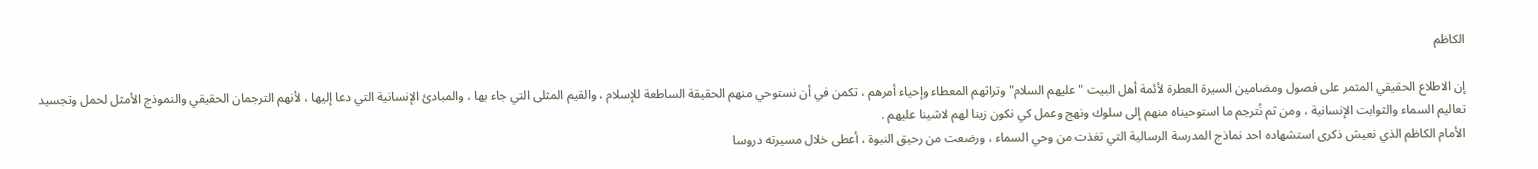الكاظم

إن الاطلاع الحقيقي المثمر على فصول ومضامين السيرة العطرة لأئمة أهل البيت "عليهم السلام" وتراثهم المعطاء وإحياء أمرهم ، تكمن في أن نستوحي منهم الحقيقة الساطعة للإسلام ، والقيم المثلى التي جاء بها ، والمبادئ الإنسانية التي دعا إليها ، لأنهم الترجمان الحقيقي والنموذج الأمثل لحمل وتجسيد تعاليم السماء والثوابت الإنسانية ، ومن ثم نُترجم ما استوحيناه منهم إلى سلوك ونهج وعمل كي نكون زينا لهم لاشينا عليهم .
الأمام الكاظم الذي نعيش ذكرى استشهاده احد نماذج المدرسة الرسالية التي تغذت من وحي السماء ، ورضعت من رحيق النبوة ، أعطى خلال مسيرته دروسا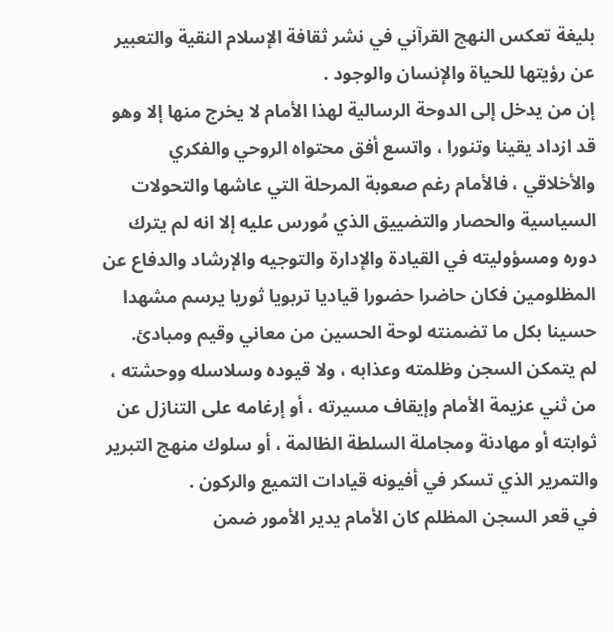بليغة تعكس النهج القرآني في نشر ثقافة الإسلام النقية والتعبير عن رؤيتها للحياة والإنسان والوجود .
إن من يدخل إلى الدوحة الرسالية لهذا الأمام لا يخرج منها إلا وهو قد ازداد يقينا وتنورا ، واتسع أفق محتواه الروحي والفكري والأخلاقي ، فالأمام رغم صعوبة المرحلة التي عاشها والتحولات السياسية والحصار والتضييق الذي مُورس عليه إلا انه لم يترك دوره ومسؤوليته في القيادة والإدارة والتوجيه والإرشاد والدفاع عن المظلومين فكان حاضرا حضورا قياديا تربويا ثوريا يرسم مشهدا حسينا بكل ما تضمنته لوحة الحسين من معاني وقيم ومبادئ.
لم يتمكن السجن وظلمته وعذابه ، ولا قيوده وسلاسله ووحشته ، من ثني عزيمة الأمام وإيقاف مسيرته ، أو إرغامه على التنازل عن ثوابته أو مهادنة ومجاملة السلطة الظالمة ، أو سلوك منهج التبرير والتمرير الذي تسكر في أفيونه قيادات التميع والركون .
في قعر السجن المظلم كان الأمام يدير الأمور ضمن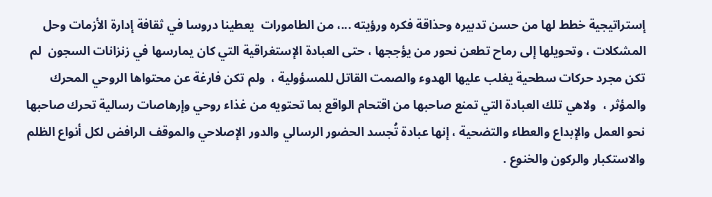إستراتيجية خطط لها من حسن تدبيره وحذاقة فكره ورؤيته ...، من الطامورات  يعطينا دروسا في ثقافة إدارة الأزمات وحل المشكلات ، وتحويلها إلى رماح تطعن نحور من يؤججها ، حتى العبادة الإستغراقية التي كان يمارسها في زنزانات السجون  لم تكن مجرد حركات سطحية يغلب عليها الهدوء والصمت القاتل للمسؤولية ،  ولم تكن فارغة عن محتواها الروحي المحرك والمؤثر ،  ولاهي تلك العبادة التي تمنع صاحبها من اقتحام الواقع بما تحتويه من غذاء روحي وإرهاصات رسالية تحرك صاحبها نحو العمل والإبداع والعطاء والتضحية ، إنها عبادة تُجسد الحضور الرسالي والدور الإصلاحي والموقف الرافض لكل أنواع الظلم والاستكبار والركون والخنوع .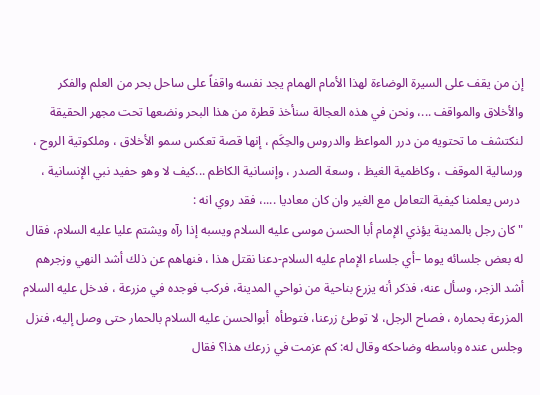إن من يقف على السيرة الوضاءة لهذا الأمام الهمام يجد نفسه واقفاً على ساحل بحر من العلم والفكر والأخلاق والمواقف ...، ونحن في هذه العجالة سنأخذ قطرة من هذا البحر ونضعها تحت مجهر الحقيقة لنكتشف ما تحتويه من درر المواعظ والدروس والحِكَم ، إنها قصة تعكس سمو الأخلاق ، وملكوتية الروح ، ورسالية الموقف ، وكاظمية الغيظ ، وسعة الصدر ، وإنسانية الكاظم ...كيف لا وهو حفيد نبي الإنسانية ،
 درس يعلمنا كيفية التعامل مع الغير وان كان معاديا ....، فقد روي انه :
"كان رجل بالمدينة يؤذي الإمام أبا الحسن موسى عليه السلام ويسبه إذا رآه ويشتم عليا عليه السلام، فقال له بعض جلسائه يوما –أي جلساء الإمام عليه السلام-دعنا نقتل هذا ، فنهاهم عن ذلك أشد النهي وزجرهم أشد الزجر، وسأل عنه، فذكر أنه يزرع بناحية من نواحي المدينة، فركب فوجده في مزرعة ، فدخل عليه السلام المزرعة بحماره ، فصاح الرجل، لا توطئ زرعنا، فتوطأه  أبوالحسن عليه السلام بالحمار حتى وصل إليه، فنزل وجلس عنده وباسطه وضاحكه وقال له: كم عزمت في زرعك هذا؟ فقال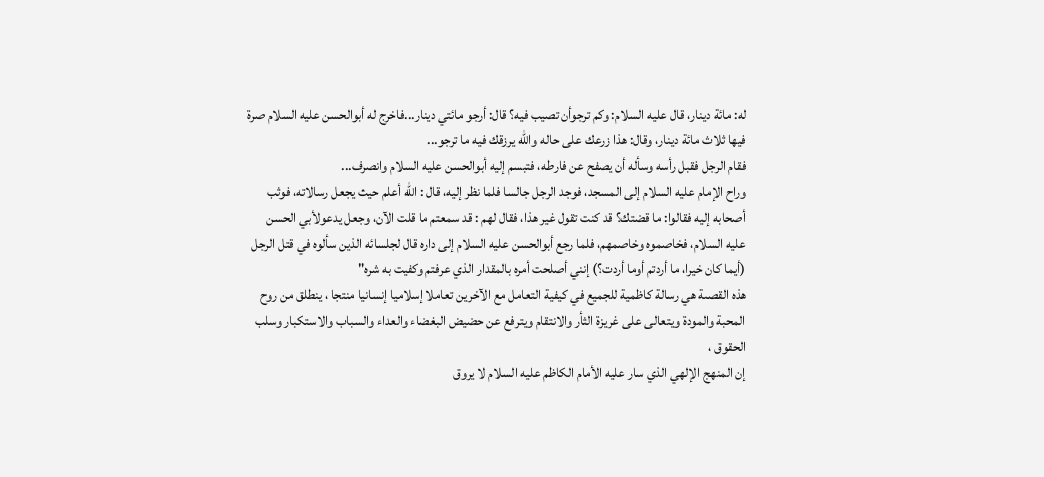له: مائة دينار، قال عليه السلام: وكم ترجوأن تصيب فيه؟ قال: أرجو مائتي دينار...فاخرج له أبوالحسن عليه السلام صرة فيها ثلاث مائة دينار، وقال: هذا زرعك على حاله والله يرزقك فيه ما ترجو...
فقام الرجل فقبل رأسه وسأله أن يصفح عن فارطه، فتبسم إليه أبوالحسن عليه السلام وانصرف...
وراح الإمام عليه السلام إلى المسجد، فوجد الرجل جالسا فلما نظر إليه، قال : الله أعلم حيث يجعل رسالاته، فوثب  أصحابه إليه فقالوا: ما قضتك؟ قد كنت تقول غير هذا، فقال لهم : قد سمعتم ما قلت الآن، وجعل يدعولأبي الحسن عليه السلام، فخاصموه وخاصمهم، فلما رجع أبوالحسن عليه السلام إلى داره قال لجلسائه الذين سألوه في قتل الرجل (أيما كان خيرا، ما أردتم أوما أردت؟) إنني أصلحت أمره بالمقدار الذي عرفتم وكفيت به شره"
هذه القصىة هي رسالة كاظمية للجميع في كيفية التعامل مع الآخرين تعاملا إسلاميا إنسانيا منتجا ، ينطلق من روح المحبة والمودة ويتعالى على غريزة الثأر والانتقام ويترفع عن حضيض البغضاء والعداء والسباب والاستكبار وسلب الحقوق ،
إن المنهج الإلهي الذي سار عليه الأمام الكاظم عليه السلام لا يروق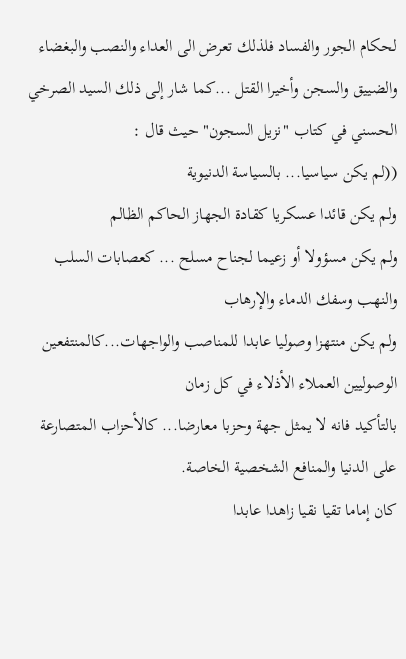لحكام الجور والفساد فلذلك تعرض الى العداء والنصب والبغضاء والضييق والسجن وأخيرا القتل ...كما شار إلى ذلك السيد الصرخي الحسني في كتاب "نزيل السجون" حيث قال :
((لم يكن سياسيا... بالسياسة الدنيوية
ولم يكن قائدا عسكريا كقادة الجهاز الحاكم الظالم
ولم يكن مسؤولا أو زعيما لجناح مسلح ... كعصابات السلب والنهب وسفك الدماء والإرهاب
ولم يكن منتهزا وصوليا عابدا للمناصب والواجهات...كالمنتفعين الوصوليين العملاء الأذلاء في كل زمان
بالتأكيد فانه لا يمثل جهة وحزبا معارضا... كالأحزاب المتصارعة على الدنيا والمنافع الشخصية الخاصة.
كان إماما تقيا نقيا زاهدا عابدا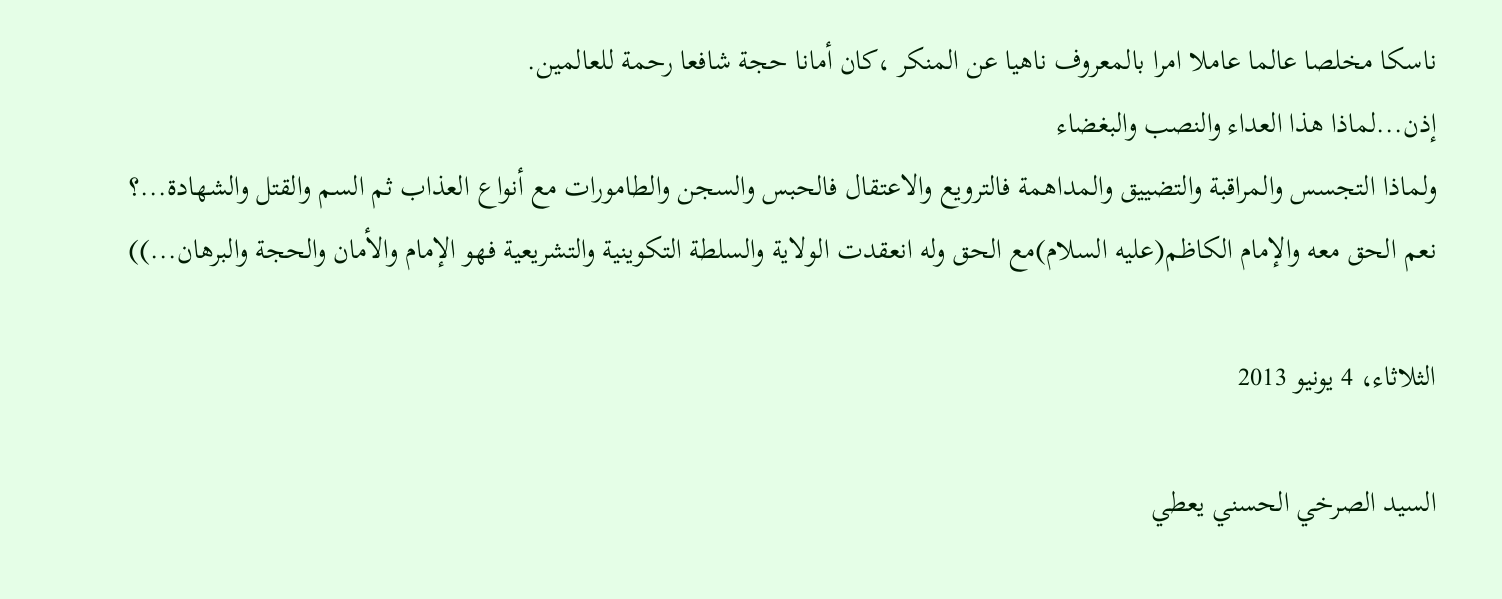ناسكا مخلصا عالما عاملا امرا بالمعروف ناهيا عن المنكر ،كان أمانا حجة شافعا رحمة للعالمين.
إذن...لماذا هذا العداء والنصب والبغضاء
ولماذا التجسس والمراقبة والتضييق والمداهمة فالترويع والاعتقال فالحبس والسجن والطامورات مع أنواع العذاب ثم السم والقتل والشهادة...؟
نعم الحق معه والإمام الكاظم(عليه السلام)مع الحق وله انعقدت الولاية والسلطة التكوينية والتشريعية فهو الإمام والأمان والحجة والبرهان...))

الثلاثاء، 4 يونيو 2013

السيد الصرخي الحسني يعطي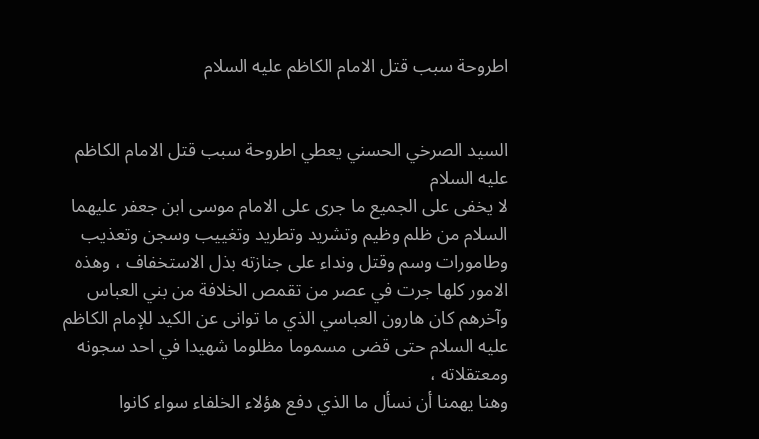اطروحة سبب قتل الامام الكاظم عليه السلام


السيد الصرخي الحسني يعطي اطروحة سبب قتل الامام الكاظم عليه السلام
لا يخفى على الجميع ما جرى على الامام موسى ابن جعفر عليهما السلام من ظلم وظيم وتشريد وتطريد وتغييب وسجن وتعذيب وطامورات وسم وقتل ونداء على جنازته بذل الاستخفاف ، وهذه الامور كلها جرت في عصر من تقمص الخلافة من بني العباس وآخرهم كان هارون العباسي الذي ما توانى عن الكيد للإمام الكاظم عليه السلام حتى قضى مسموما مظلوما شهيدا في احد سجونه ومعتقلاته ،
وهنا يهمنا أن نسأل ما الذي دفع هؤلاء الخلفاء سواء كانوا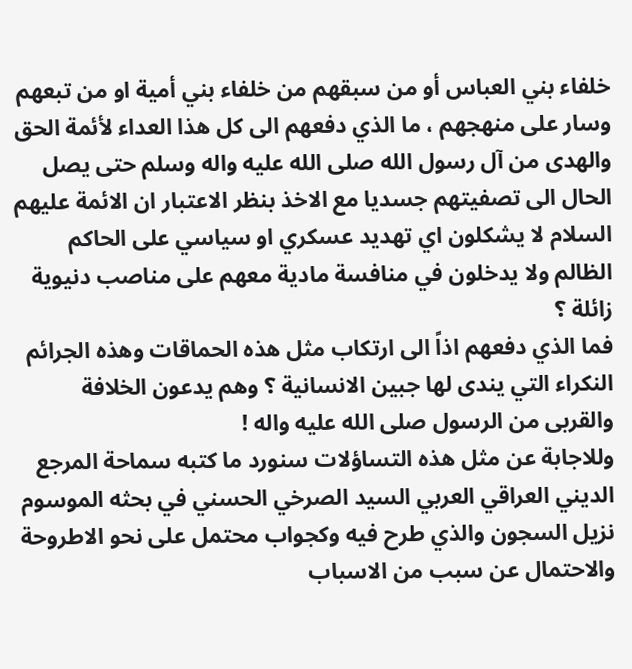خلفاء بني العباس أو من سبقهم من خلفاء بني أمية او من تبعهم وسار على منهجهم ، ما الذي دفعهم الى كل هذا العداء لأئمة الحق والهدى من آل رسول الله صلى الله عليه واله وسلم حتى يصل الحال الى تصفيتهم جسديا مع الاخذ بنظر الاعتبار ان الائمة عليهم السلام لا يشكلون اي تهديد عسكري او سياسي على الحاكم الظالم ولا يدخلون في منافسة مادية معهم على مناصب دنيوية زائلة ؟
فما الذي دفعهم اذاً الى ارتكاب مثل هذه الحماقات وهذه الجرائم النكراء التي يندى لها جبين الانسانية ؟ وهم يدعون الخلافة والقربى من الرسول صلى الله عليه واله !
وللاجابة عن مثل هذه التساؤلات سنورد ما كتبه سماحة المرجع الديني العراقي العربي السيد الصرخي الحسني في بحثه الموسوم نزيل السجون والذي طرح فيه وكجواب محتمل على نحو الاطروحة والاحتمال عن سبب من الاسباب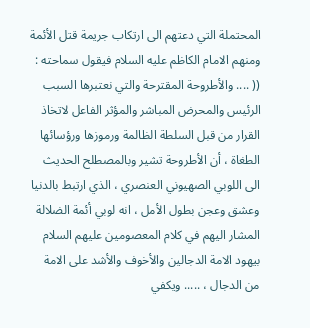المحتملة التي دعتهم الى ارتكاب جريمة قتل الأئمة ومنهم الامام الكاظم عليه السلام فيقول سماحته : (( .... والأطروحة المقترحة والتي نعتبرها السبب الرئيس والمحرض المباشر والمؤثر الفاعل لاتخاذ القرار من قبل السلطة الظالمة ورموزها ورؤسائها الطغاة ، أن الأطروحة تشير وبالمصطلح الحديث الى اللوبي الصهيوني العنصري ، الذي ارتبط بالدنيا وعشق وعجن بطول الأمل ، انه لوبي أئمة الضلالة المشار اليهم في كلام المعصومين عليهم السلام بيهود الامة الدجالين والأخوف والأشد على الامة من الدجال ، ..... ويكفي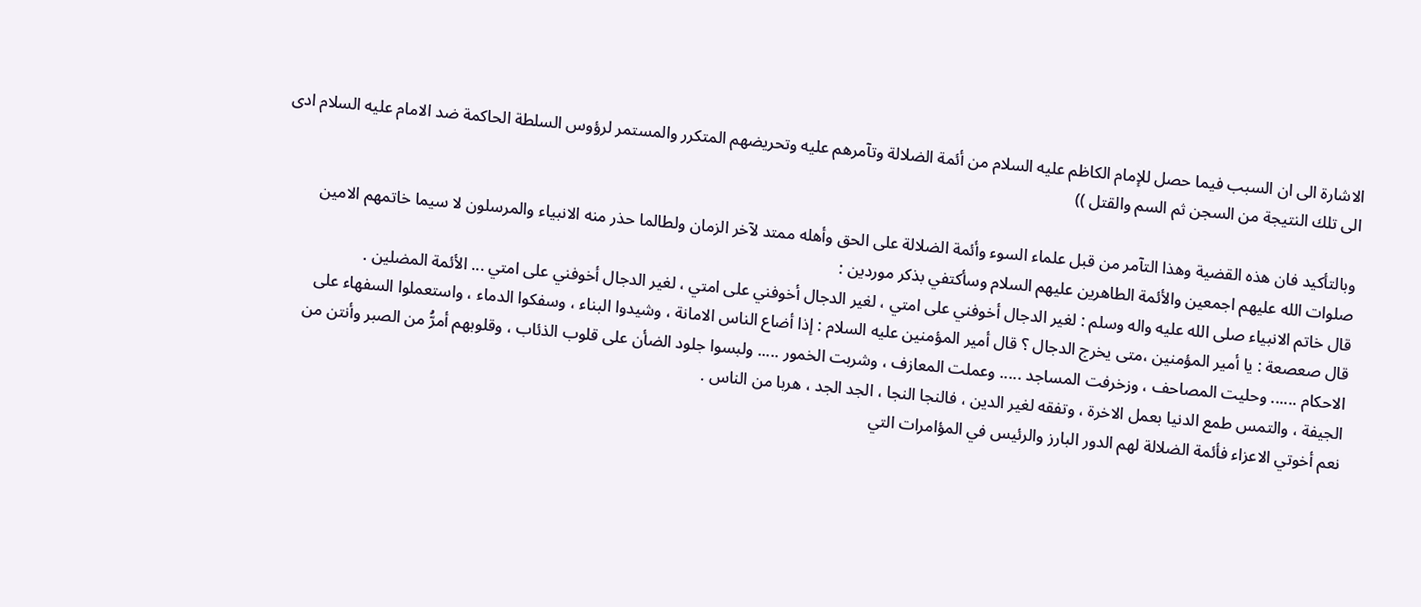الاشارة الى ان السبب فيما حصل للإمام الكاظم عليه السلام من أئمة الضلالة وتآمرهم عليه وتحريضهم المتكرر والمستمر لرؤوس السلطة الحاكمة ضد الامام عليه السلام ادى الى تلك النتيجة من السجن ثم السم والقتل ))

وبالتأكيد فان هذه القضية وهذا التآمر من قبل علماء السوء وأئمة الضلالة على الحق وأهله ممتد لآخر الزمان ولطالما حذر منه الانبياء والمرسلون لا سيما خاتمهم الامين صلوات الله عليهم اجمعين والأئمة الطاهرين عليهم السلام وسأكتفي بذكر موردين :
قال خاتم الانبياء صلى الله عليه واله وسلم : لغير الدجال أخوفني على امتي ، لغير الدجال أخوفني على امتي ، لغير الدجال أخوفني على امتي ... الأئمة المضلين .
قال صعصعة : يا أمير المؤمنين ،متى يخرج الدجال ؟ قال أمير المؤمنين عليه السلام : إذا أضاع الناس الامانة ، وشيدوا البناء ، وسفكوا الدماء ، واستعملوا السفهاء على الاحكام ...... وحليت المصاحف ، وزخرفت المساجد ..... وعملت المعازف ، وشربت الخمور ..... ولبسوا جلود الضأن على قلوب الذئاب ، وقلوبهم أمرُّ من الصبر وأنتن من الجيفة ، والتمس طمع الدنيا بعمل الاخرة ، وتفقه لغير الدين ، فالنجا النجا ، الجد الجد ، هربا من الناس .
نعم أخوتي الاعزاء فأئمة الضلالة لهم الدور البارز والرئيس في المؤامرات التي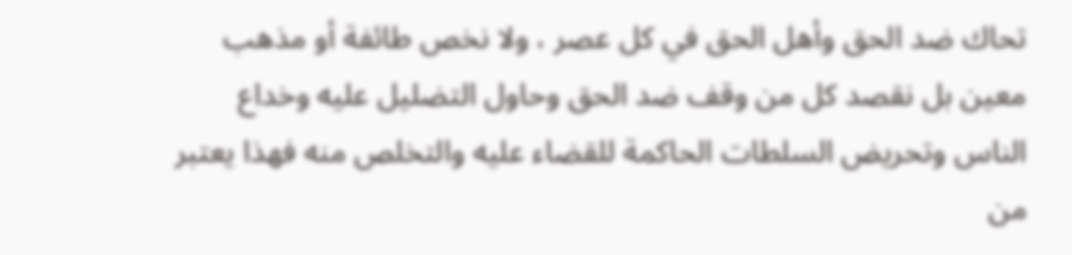تحاك ضد الحق وأهل الحق في كل عصر ، ولا نخص طائفة أو مذهب معين بل نقصد كل من وقف ضد الحق وحاول التضليل عليه وخداع الناس وتحريض السلطات الحاكمة للقضاء عليه والتخلص منه فهذا يعتبر من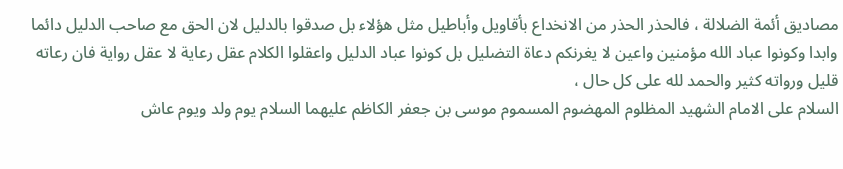مصاديق أئمة الضلالة ، فالحذر الحذر من الانخداع بأقاويل وأباطيل مثل هؤلاء بل صدقوا بالدليل لان الحق مع صاحب الدليل دائما وابدا وكونوا عباد الله مؤمنين واعين لا يغرنكم دعاة التضليل بل كونوا عباد الدليل واعقلوا الكلام عقل رعاية لا عقل رواية فان رعاته قليل ورواته كثير والحمد لله على كل حال ،
السلام على الامام الشهيد المظلوم المهضوم المسموم موسى بن جعفر الكاظم عليهما السلام يوم ولد ويوم عاش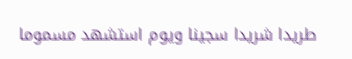طريدا شريدا سجينا ويوم استشهد مسموما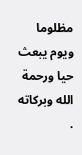مظلوما ويوم يبعث حيا ورحمة الله وبركاته .